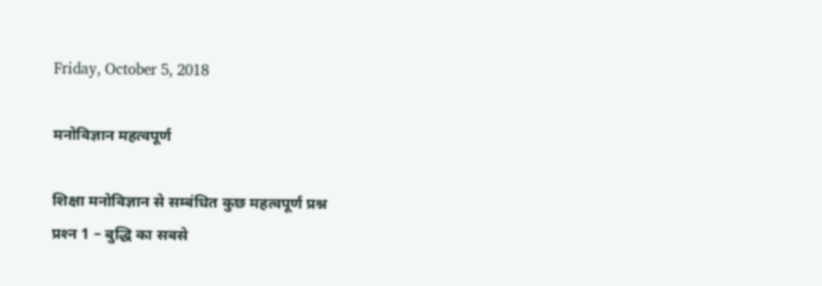Friday, October 5, 2018

मनोविज्ञान महत्वपूर्ण

शिक्षा मनोविज्ञान से सम्बंधित कुछ महत्वपूर्ण प्रश्न
प्रश्‍न 1 – बुद्धि का सबसे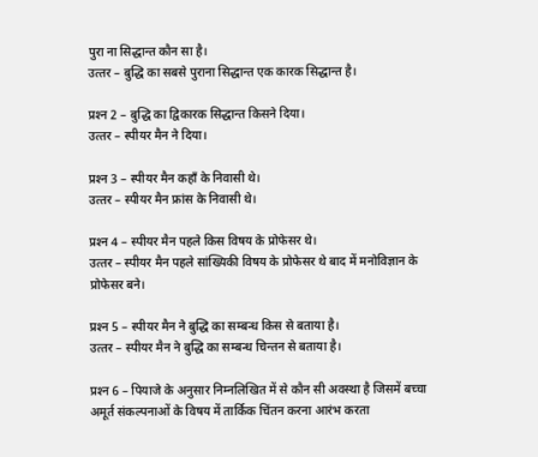पुरा ना सिद्धान्‍त कौन सा है।
उत्‍तर – बुद्धि का सबसे पुराना सिद्धान्‍त एक कारक सिद्धान्‍त है।

प्रश्‍न 2 – बुद्धि का द्विकारक सिद्धान्‍त किसने दिया।
उत्‍तर – स्‍पीयर मैन ने दिया।

प्रश्‍न 3 – स्‍पीयर मैन कहॉं के निवासी थे।
उत्‍तर – स्‍पीयर मैन फ्रांस के निवासी थे।

प्रश्‍न 4 – स्‍पीयर मैन पहले किस विषय के प्रोफेसर थे।
उत्‍तर – स्‍पीयर मैन पहले सांख्यिकी विषय के प्रोफेसर थे बाद में मनोविज्ञान के प्रोफेसर बने।

प्रश्‍न 5 – स्‍पीयर मैन ने बुद्धि का सम्‍बन्‍ध किस से बताया है।
उत्‍तर – स्‍पीयर मैन ने बुद्धि का सम्‍बन्‍ध चिन्‍तन से बताया है।

प्रश्‍न 6 – पियाजे के अनुसार निम्‍नलिखित में से कौन सी अवस्‍था है जिसमें बच्‍चा अमूर्त संकल्‍पनाओं के विषय में तार्किक चिंतन करना आरंभ करता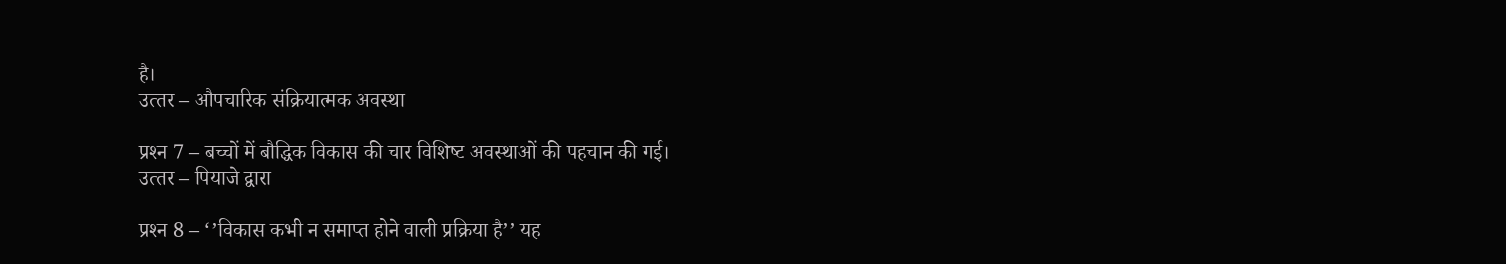है।
उत्‍तर – औपचारिक संक्रियात्‍मक अवस्‍था

प्रश्‍न 7 – बच्‍चों में बौद्धिक विकास की चार विशिष्‍ट अवस्‍थाओं की पहचान की गई।
उत्‍तर – पियाजे द्वारा

प्रश्‍न 8 – ‘’विकास कभी न समाप्‍त होने वाली प्रक्रिया है’’ यह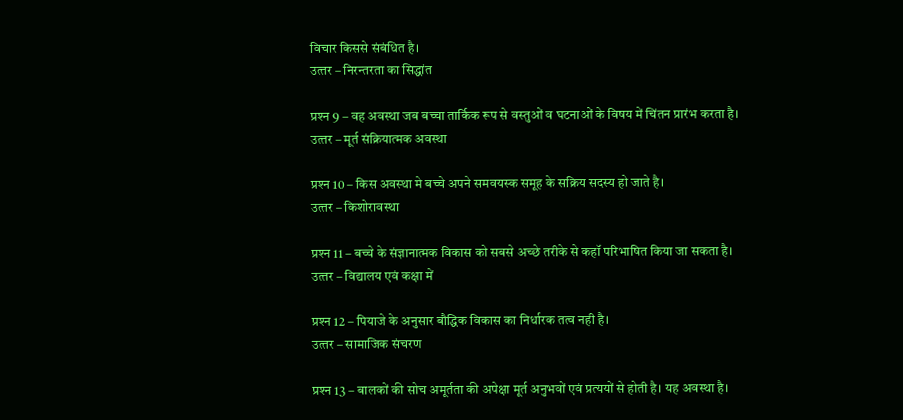विचार किससे संबंधित है।
उत्‍तर – निरन्‍तरता का सिद्धांत

प्रश्‍न 9 – वह अवस्‍था जब बच्‍चा तार्किक रूप से वस्‍तुओं व घटनाओं के विषय में चिंतन प्रारंभ करता है।
उत्‍तर – मूर्त संक्रियात्‍मक अवस्‍था

प्रश्‍न 10 – किस अवस्‍था मे बच्‍चे अपने समवयस्‍क समूह के सक्रिय सदस्‍य हो जाते है।
उत्‍तर – किशोरावस्‍था

प्रश्‍न 11 – बच्‍चे के संज्ञानात्‍मक विकास को सबसे अच्‍छे तरीके से कहॉ परिभाषित किया जा सकता है।
उत्‍तर – विद्यालय एवं कक्षा में

प्रश्‍न 12 – पियाजे के अनुसार बौद्धिक विकास का निर्धारक तत्‍व नही है।
उत्‍तर – सामाजिक संचरण

प्रश्‍न 13 – बालकों की सोच अमूर्तता की अपेक्षा मूर्त अनुभवों एवं प्रत्‍ययों से होती है। यह अवस्‍था है।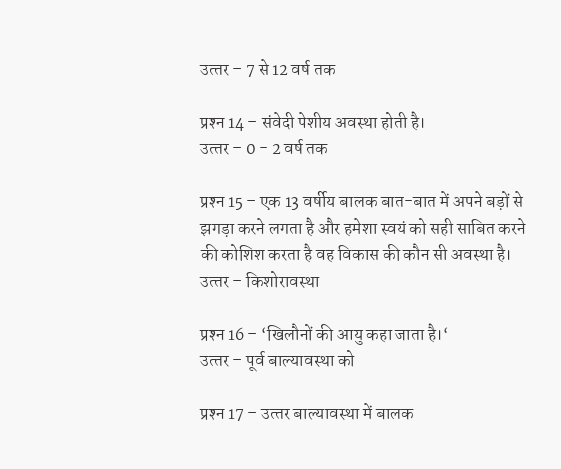उत्‍तर – 7 से 12 वर्ष तक

प्रश्‍न 14 – संवेदी पेशीय अवस्‍था होती है।
उत्‍तर – 0 - 2 वर्ष तक

प्रश्‍न 15 – एक 13 वर्षीय बालक बात-बात में अपने बड़ों से झगड़ा करने लगता है और हमेशा स्‍वयं को सही साबित करने की कोशिश करता है वह विकास की कौन सी अवस्‍था है।
उत्‍तर – किशोरावस्‍था

प्रश्‍न 16 – ‘खिलौनों की आयु कहा जाता है।‘
उत्‍तर – पूर्व बाल्‍यावस्‍था को

प्रश्‍न 17 – उत्‍तर बाल्‍यावस्‍था में बालक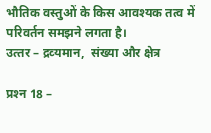भौतिक वस्‍तुओं के किस आवश्‍यक तत्‍व में परिवर्तन समझने लगता है।
उत्‍तर – द्रव्‍यमान,  संख्‍या और क्षेत्र

प्रश्‍न 18 –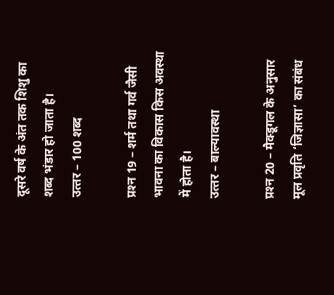दूसरे वर्ष के अंत तक शिशु का शब्‍द भंडार हो जाता है।
उत्‍तर – 100 शब्‍द

प्रश्‍न 19 – शर्म तथा गर्व जैसी भावना का विकास किस अवस्‍था में होता है।
उत्‍तर – बाल्‍यावस्‍था

प्रश्‍न 20 – मैक्‍डूगल के अनुसार मूल प्रवृति ‘जिज्ञासा’ का संबंध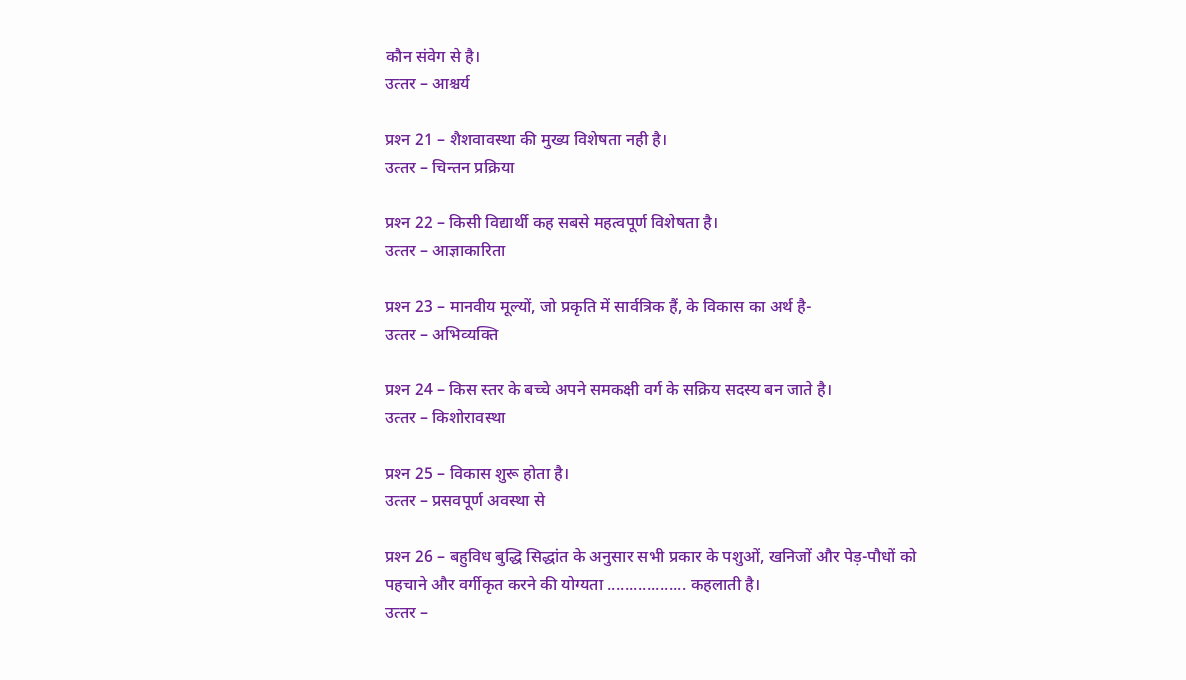कौन संवेग से है।
उत्‍तर – आश्चर्य

प्रश्‍न 21 – शैशवावस्‍था की मुख्‍य विशेषता नही है।
उत्‍तर – चिन्‍तन प्रक्रिया

प्रश्‍न 22 – किसी विद्यार्थी कह सबसे महत्‍वपूर्ण विशेषता है।
उत्‍तर – आज्ञाकारिता

प्रश्‍न 23 – मानवीय मूल्‍यों, जो प्रकृति में सार्वत्रिक हैं, के विकास का अर्थ है-
उत्‍तर – अभिव्‍यक्ति

प्रश्‍न 24 – किस स्‍तर के बच्‍चे अपने समकक्षी वर्ग के सक्रिय सदस्‍य बन जाते है।
उत्‍तर – किशोरावस्‍था

प्रश्‍न 25 – विकास शुरू होता है।
उत्‍तर – प्रसवपूर्ण अवस्‍था से

प्रश्‍न 26 – बहुविध बुद्धि सिद्धांत के अनुसार सभी प्रकार के पशुओं, खनिजों और पेड़-पौधों को पहचाने और वर्गीकृत करने की योग्‍यता .................. कहलाती है।
उत्‍तर –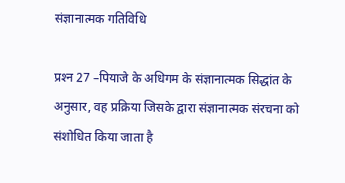संज्ञानात्‍मक गतिविधि

प्रश्‍न 27 –पियाजे के अधिगम के संज्ञानात्‍मक सिद्धांत के अनुसार, वह प्रक्रिया जिसके द्वारा संज्ञानात्‍मक संरचना को संशोधित किया जाता है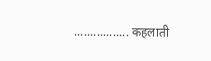................. कहलाती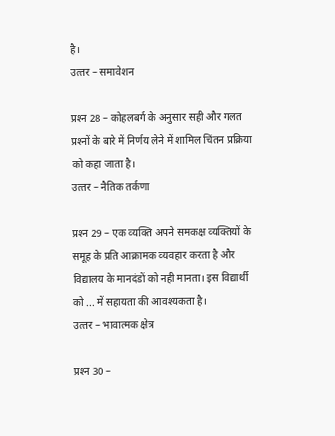है।
उत्‍तर – समावेशन

प्रश्‍न 28 – कोहलबर्ग के अनुसार सही और गलत प्रश्‍नों के बारे में निर्णय लेने में शामिल चिंतन प्रक्रिया को कहा जाता है।
उत्‍तर – नैतिक तर्कणा

प्रश्‍न 29 – एक व्‍यक्ति अपने समकक्ष व्‍यक्तियों के समूह के प्रति आक्रामक व्‍यवहार करता है और विद्यालय के मानदंडों को नही मानता। इस विद्यार्थी को ... में सहायता की आवश्‍यकता है।
उत्‍तर – भावात्‍मक क्षेत्र

प्रश्‍न 30 –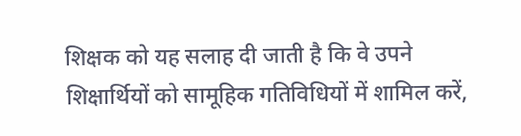शिक्षक को यह सलाह दी जाती है कि वे उपने शिक्षार्थियों को सामूहिक गतिविधियों में शामिल करें,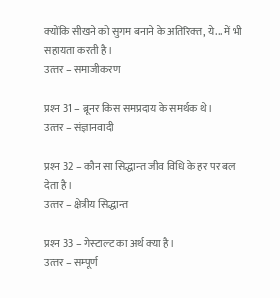क्‍योंकि सीखने को सुगम बनाने के अतिरिक्‍त, ये... में भी सहायता करती है।
उत्‍तर – समाजीकरण

प्रश्‍न 31 – ब्रूनर किस समप्रदाय के समर्थक थे।
उत्‍तर – संज्ञानवादी

प्रश्‍न 32 – कौन सा सिद्धान्‍त जीव विधि के हर पर बल देता है।
उत्‍तर – क्षेत्रीय सिद्धान्‍त

प्रश्‍न 33 – गेस्‍टाल्‍ट का अर्थ क्‍या है।
उत्‍तर – सम्‍पूर्ण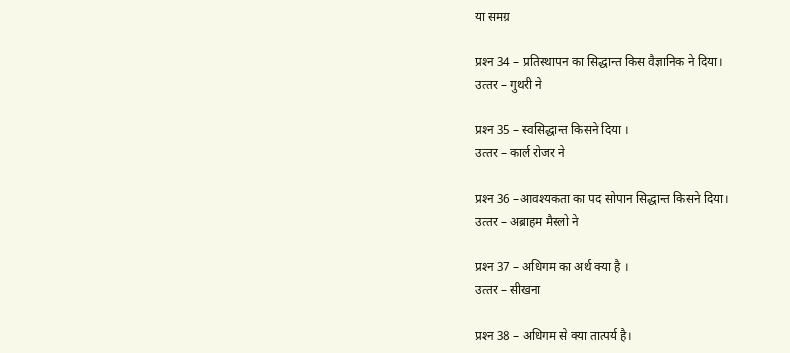या समग्र

प्रश्‍न 34 – प्रतिस्‍थापन का सिद्धान्‍त किस वैज्ञानिक ने दिया।
उत्‍तर – गुथरी ने

प्रश्‍न 35 – स्‍वसिद्धान्‍त किसने दिया ।
उत्‍तर – कार्ल रोजर ने

प्रश्‍न 36 –आवश्‍यकता का पद सोपान सिद्धान्‍त किसने दिया।
उत्‍तर – अब्राहम मैस्लो ने

प्रश्‍न 37 – अधिगम का अर्थ क्‍या है ।
उत्‍तर – सीखना

प्रश्‍न 38 – अधिगम से क्‍या तात्‍पर्य है।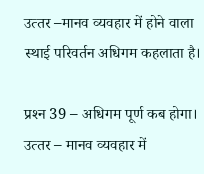उत्‍तर –मानव व्‍यवहार में होने वाला स्‍थाई परिवर्तन अधिगम कहलाता है।

प्रश्‍न 39 – अधिगम पूर्ण कब होगा।
उत्‍तर – मानव व्‍यवहार में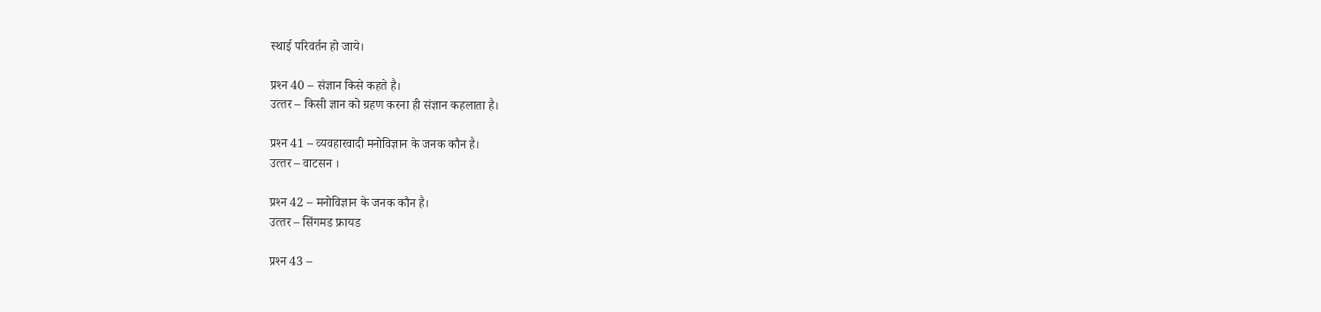स्‍थाई परिवर्तन हो जाये।

प्रश्‍न 40 – संज्ञान किसे कहते है।
उत्‍तर – किसी ज्ञान को ग्रहण करना ही संज्ञान कहलाता है।

प्रश्‍न 41 – व्‍यवहारवादी मनोविज्ञान के जनक कौन है।
उत्‍तर – वाटसन ।

प्रश्‍न 42 – मनोविज्ञान के जनक कौन है।
उत्‍तर – सिंगमड फ्रायड

प्रश्‍न 43 –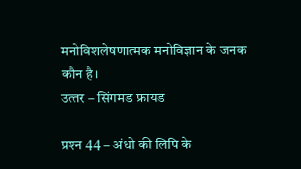मनोविशलेषणात्‍मक मनोविज्ञान के जनक कौन है।
उत्‍तर – सिंगमड फ्रायड

प्रश्‍न 44 – अंधो की लिपि के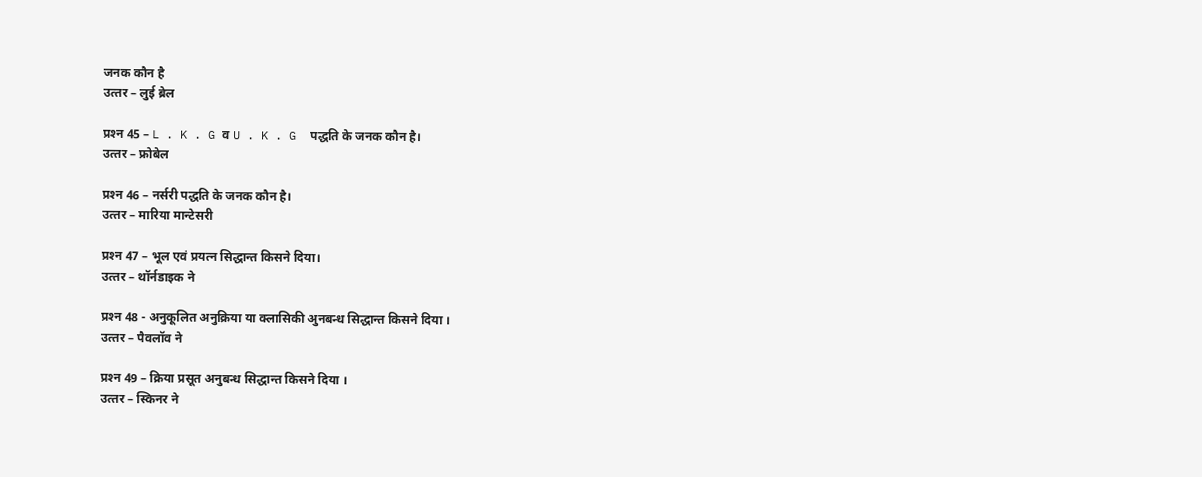जनक कौन है
उत्‍तर – लुई ब्रेल

प्रश्‍न 45 – L . K . G व U . K . G  पद्धति के जनक कौन है।
उत्‍तर – फ्रोबेल

प्रश्‍न 46 – नर्सरी पद्धति के जनक कौन है।
उत्‍तर – मारिया मान्‍टेसरी

प्रश्‍न 47 – भूल एवं प्रयत्‍न सिद्धान्‍त किसने दिया।
उत्‍तर – थॉर्नडाइक ने

प्रश्‍न 48 - अनुकूलित अनुक्रिया या क्‍लासिकी अुनबन्‍ध सिद्धान्‍त किसने दिया ।
उत्‍तर – पैवलॉव ने

प्रश्‍न 49 – क्रिया प्रसूत अनुबन्‍ध सिद्धान्‍त किसने दिया ।
उत्‍तर – स्किनर ने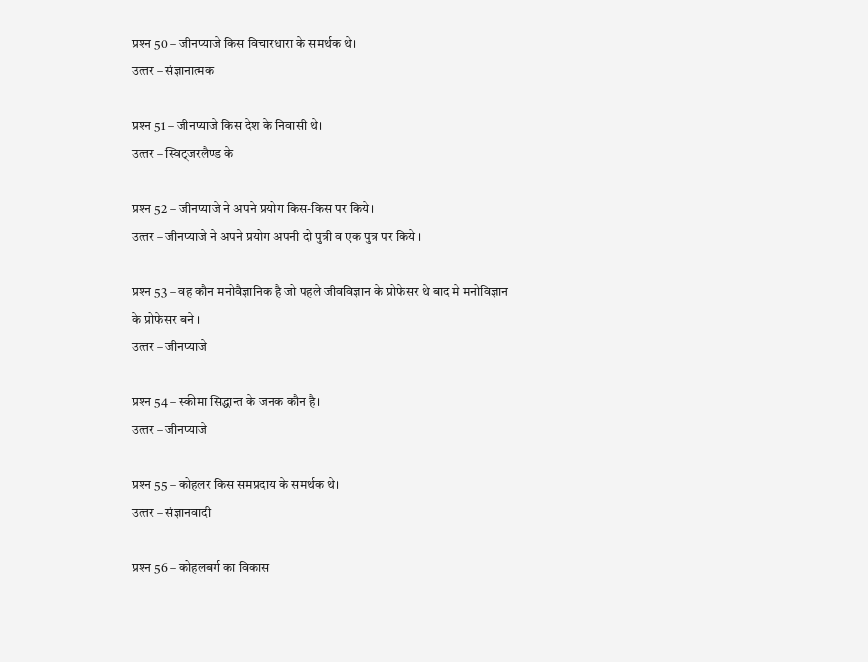प्रश्‍न 50 – जीनप्‍याजे किस विचारधारा के समर्थक थे।
उत्‍तर – संज्ञानात्‍मक

प्रश्‍न 51 – जीनप्‍याजे किस देश के निवासी थे।
उत्‍तर – स्विट्जरलैण्‍ड के

प्रश्‍न 52 – जीनप्‍याजे ने अपने प्रयोग किस-किस पर किये।
उत्‍तर – जीनप्‍याजे ने अपने प्रयोग अपनी दो पुत्री व एक पुत्र पर किये ।

प्रश्‍न 53 – वह कौन मनोवैज्ञानिक है जो पहले जीवविज्ञान के प्रोफेसर थे बाद मे मनोविज्ञान के प्रोफेसर बने ।
उत्‍तर – जीनप्‍याजे

प्रश्‍न 54 – स्‍कीमा सिद्धान्‍त के जनक कौन है।
उत्‍तर – जीनप्‍याजे

प्रश्‍न 55 – कोहलर किस समप्रदाय के समर्थक थे।
उत्‍तर – संज्ञानवादी

प्रश्‍न 56 – कोहलबर्ग का विकास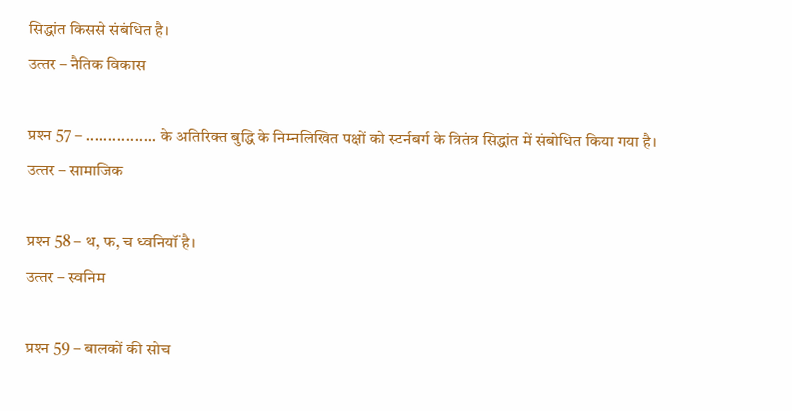सिद्धांत किससे संबंधित है।
उत्‍तर – नैतिक विकास

प्रश्‍न 57 – ................ के अतिरिक्‍त बुद्धि के निम्‍नलिखित पक्षों को स्‍टर्नबर्ग के त्रितंत्र सिद्धांत में संबोधित किया गया है।
उत्‍तर – सामाजिक

प्रश्‍न 58 – थ, फ, च ध्‍वनियॉं है।
उत्‍तर – स्‍वनिम

प्रश्‍न 59 – बालकों की सोच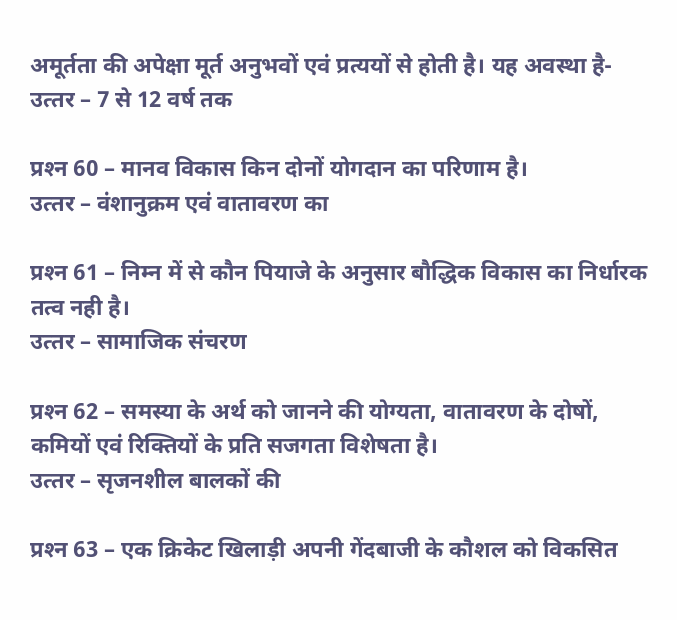अमूर्तता की अपेक्षा मूर्त अनुभवों एवं प्रत्‍ययों से होती है। यह अवस्‍था है-
उत्‍तर – 7 से 12 वर्ष तक

प्रश्‍न 60 – मानव विकास किन दोनों योगदान का परिणाम है।
उत्‍तर – वंशानुक्रम एवं वातावरण का

प्रश्‍न 61 – निम्‍न में से कौन पियाजे के अनुसार बौद्धिक विकास का निर्धारक तत्‍व नही है।
उत्‍तर – सामाजिक संचरण

प्रश्‍न 62 – समस्‍या के अर्थ को जानने की योग्‍यता, वातावरण के दोषों, कमियों एवं रिक्तियों के प्रति सजगता वि‍शेषता है।
उत्‍तर – सृजनशील बालकों की

प्रश्‍न 63 – एक क्रिकेट खिलाड़ी अपनी गेंदबाजी के कौशल को विकसित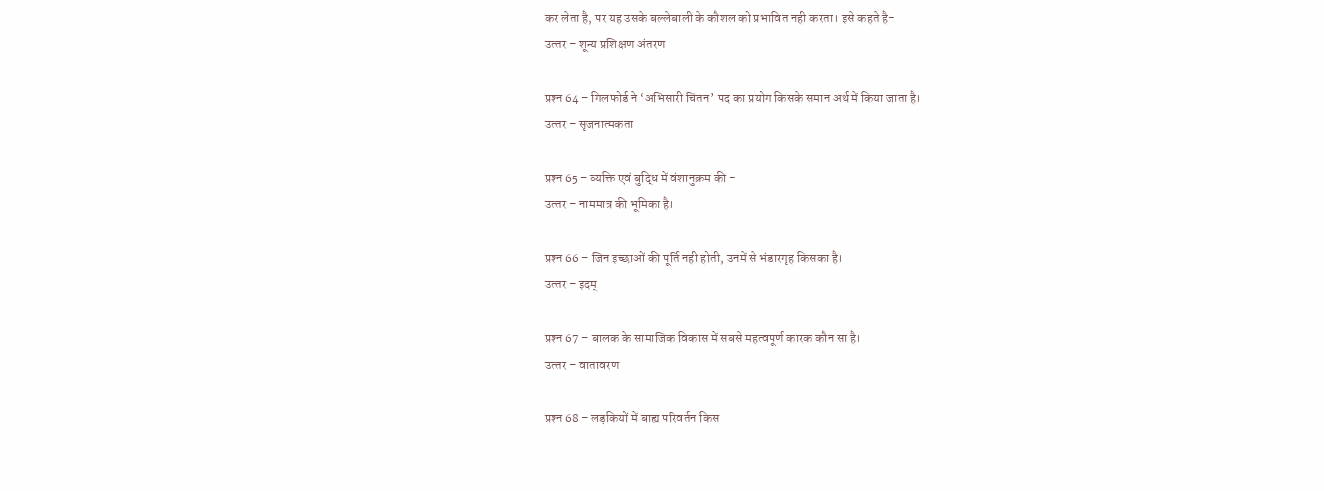कर लेता है, पर यह उसके बल्‍लेबाली के कौशल को प्रभावित नही करता। इसे कहते है-
उत्‍तर – शून्‍य प्रशिक्षण अंतरण

प्रश्‍न 64 – गिलफोर्ड ने ‘अभिसारी चिंतन’ पद का प्रयोग किसके समान अर्थ में किया जाता है।
उत्‍तर – सृजनात्‍मकता

प्रश्‍न 65 – व्‍यक्ति एवं बुद्धि में वंशानुक्रम की -
उत्‍तर – नाममात्र की भूमिका है।

प्रश्‍न 66 – जिन इच्‍छाओं की पूर्ति नही होती, उनमें से भंडारगृह किसका है।
उत्‍तर – इदम्

प्रश्‍न 67 – बालक के सामाजिक विकास में सबसे महत्‍वपूर्ण कारक कौन सा है।
उत्‍तर – वातावरण

प्रश्‍न 68 – लड़कियों में बाह्य परिवर्तन किस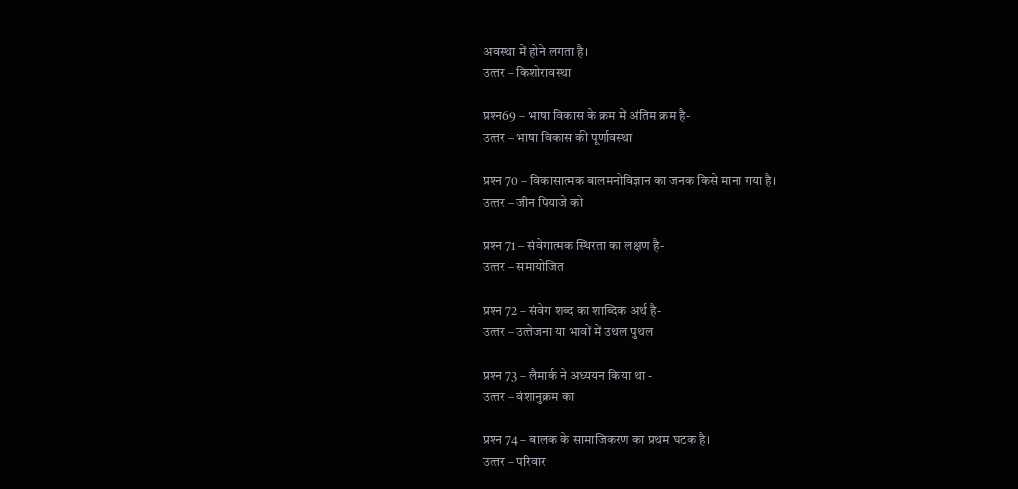अवस्‍था में होने लगता है।
उत्‍तर – किशोरावस्‍था

प्रश्‍न69 – भाषा विकास के क्रम में अंतिम क्रम है-
उत्‍तर – भाषा विकास की पूर्णावस्‍था

प्रश्‍न 70 – विकासात्‍मक बालमनोविज्ञान का जनक किसे माना गया है।
उत्‍तर – जीन पियाजे को

प्रश्‍न 71 – संवेगात्मक स्थिरता का लक्षण है-
उत्‍तर – समायोजित

प्रश्‍न 72 – संवेग शब्‍द का शाब्दिक अर्थ है-
उत्‍तर – उत्‍तेजना या भावों में उथल पुथल

प्रश्‍न 73 – लैमार्क ने अध्‍ययन किया था -
उत्‍तर – वंशानुक्रम का

प्रश्‍न 74 – बालक के सामाजिकरण का प्रथम घटक है।
उत्‍तर – परिवार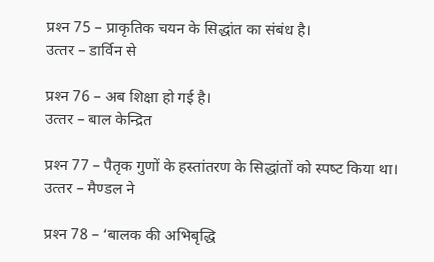प्रश्‍न 75 – प्राकृतिक चयन के सिद्धांत का संबंध है।
उत्‍तर – डार्विन से

प्रश्‍न 76 – अब शिक्षा हो गई है।
उत्‍तर – बाल केन्द्रित

प्रश्‍न 77 – पैतृक गुणों के हस्‍तांतरण के सिद्धांतों को स्‍पष्‍ट किया था।
उत्‍तर – मैण्‍डल ने

प्रश्‍न 78 – ‘बालक की अभिबृद्धि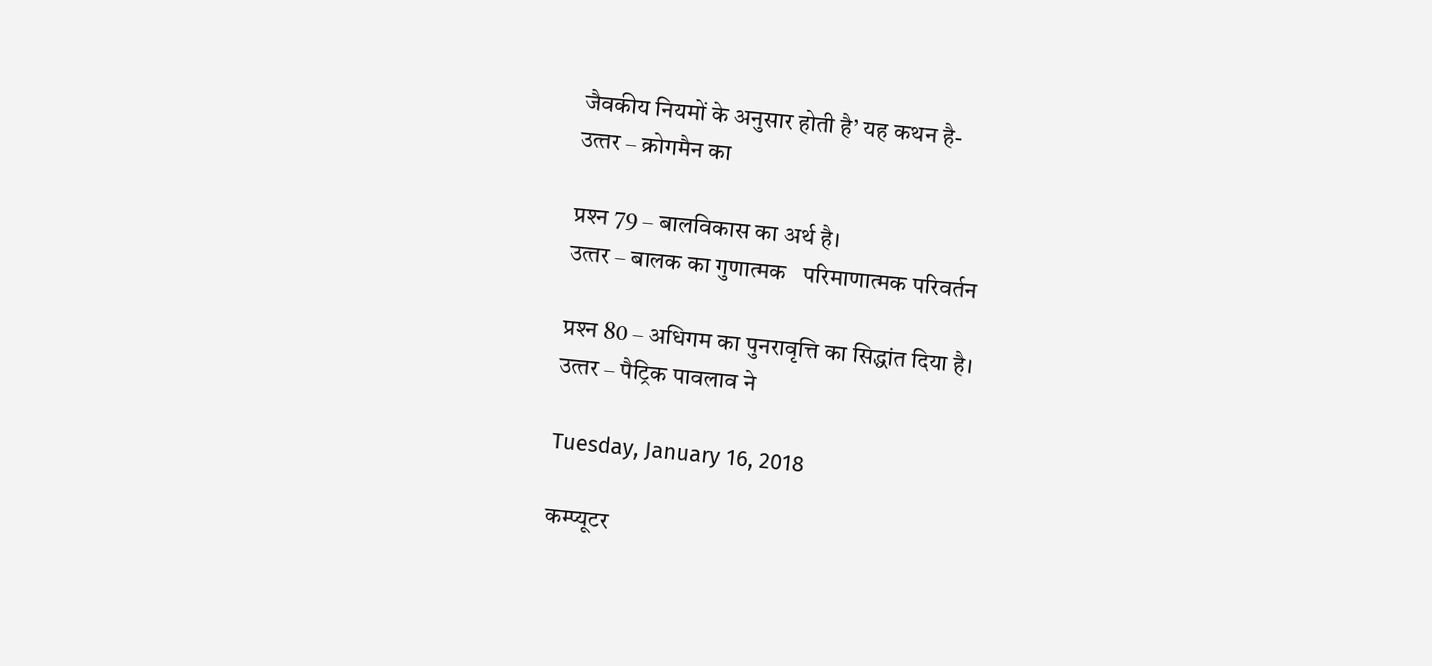जैवकीय नियमों के अनुसार होती है’ यह कथन है-
उत्‍तर – क्रोगमैन का

प्रश्‍न 79 – बालविकास का अर्थ है।
उत्‍तर – बालक का गुणात्‍मक   परिमाणात्‍मक परिवर्तन

प्रश्‍न 80 – अधिगम का पुनरावृत्ति का सिद्धांत दिया है।
उत्‍तर – पैट्रिक पावलाव ने

Tuesday, January 16, 2018

कम्प्यूटर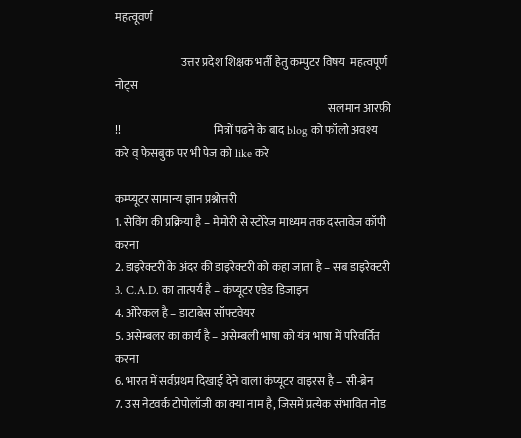महत्वूवर्ण

                             उत्तर प्रदेश शिक्षक भर्ती हेतु कम्पुटर विषय  महत्वपूर्ण नोट्स
                                                                                              सलमान आरफ़ी !!                                         मित्रों पढने के बाद blog को फॉलो अवश्य करे व् फेसबुक पर भी पेज को like करे

कम्प्यूटर सामान्य ज्ञान प्रश्नोत्तरी
1. सेविंग की प्रक्रिया है – मेमोरी से स्टोरेज माध्यम तक दस्तावेज कॉपी करना
2. डाइरेक्टरी के अंदर की डाइरेक्टरी को कहा जाता है – सब डाइरेक्टरी
3. C.A.D. का तात्पर्य है – कंप्यूटर एडेड डिजाइन
4. ओरेकल है – डाटाबेस सॉफ्टवेयर
5. असेम्बलर का कार्य है – असेम्बली भाषा को यंत्र भाषा में परिवर्तित करना
6. भारत में सर्वप्रथम दिखाई देने वाला कंप्यूटर वाइरस है – सी-ब्रेन
7. उस नेटवर्क टोपोलॉजी का क्या नाम है, जिसमें प्रत्येक संभावित नोड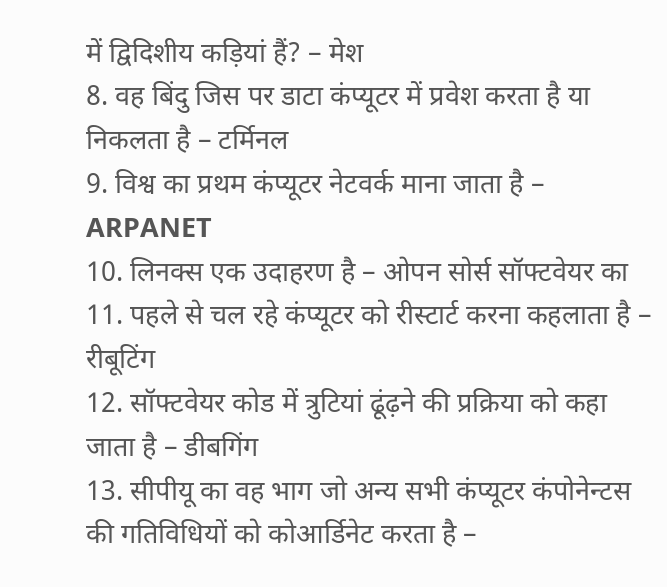में द्विदिशीय कड़ियां हैं? – मेश
8. वह बिंदु जिस पर डाटा कंप्यूटर में प्रवेश करता है या निकलता है – टर्मिनल
9. विश्व का प्रथम कंप्यूटर नेटवर्क माना जाता है – ARPANET
10. लिनक्स एक उदाहरण है – ओपन सोर्स सॉफ्टवेयर का
11. पहले से चल रहे कंप्यूटर को रीस्टार्ट करना कहलाता है – रीबूटिंग
12. सॉफ्टवेयर कोड में त्रुटियां ढूंढ़ने की प्रक्रिया को कहा जाता है – डीबगिंग
13. सीपीयू का वह भाग जो अन्य सभी कंप्यूटर कंपोनेन्टस की गतिविधियों को कोआर्डिनेट करता है –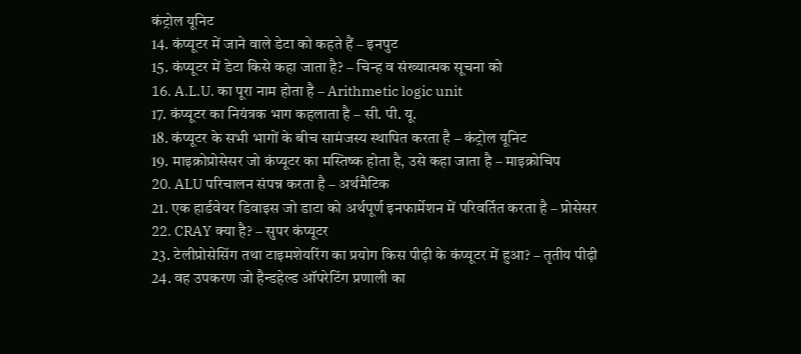कंट्रोल यूनिट
14. कंप्यूटर में जाने वाले डेटा को कहते हैं – इनपुट
15. कंप्यूटर में डेटा किसे कहा जाता है? – चिन्ह व संख्यात्मक सूचना को
16. A.L.U. का पूरा नाम होता है – Arithmetic logic unit
17. कंप्यूटर का नियंत्रक भाग कहलाता है – सी. पी. यू.
18. कंप्यूटर के सभी भागों के बीच सामंजस्य स्थापित करता है – कंट्रोल यूनिट
19. माइक्रोप्रोसेसर जो कंप्यूटर का मस्तिष्क होता है, उसे कहा जाता है – माइक्रोचिप
20. ALU परिचालन संपन्न करता है – अर्थमैटिक
21. एक हार्डवेयर डिवाइस जो डाटा को अर्थपूर्ण इनफार्मेशन में परिवर्तित करता है – प्रोसेसर
22. CRAY क्या है? – सुपर कंप्यूटर
23. टेलीप्रोसेसिंग तथा टाइमशेयरिंग का प्रयोग किस पीढ़ी के कंप्यूटर में हुआ? – तृतीय पीढ़ी
24. वह उपकरण जो हैन्डहेल्ड ऑपरेटिंग प्रणाली का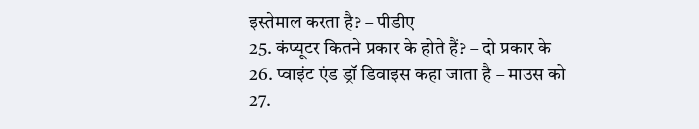इस्तेमाल करता है? – पीडीए
25. कंप्यूटर कितने प्रकार के होते हैं? – दो प्रकार के
26. प्वाइंट एंड ड्रॉ डिवाइस कहा जाता है – माउस को
27.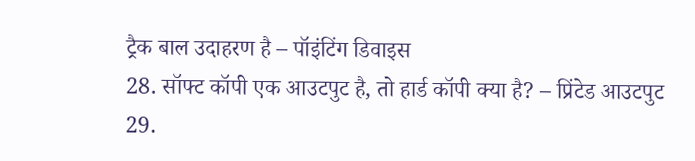ट्रैक बाल उदाहरण है – पॉइंटिंग डिवाइस
28. सॉफ्ट कॉपी एक आउटपुट है, तो हार्ड कॉपी क्या है? – प्रिंटेड आउटपुट
29.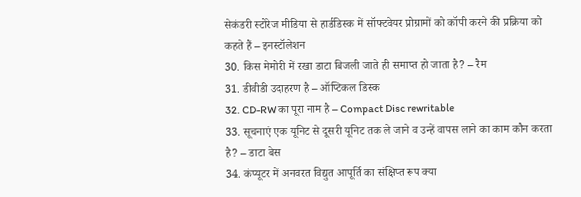सेकंडरी स्टोरेज मीडिया से हार्डडिस्क में सॉफ्टवेयर प्रोग्रामों को कॉपी करने की प्रक्रिया को
कहते हैं – इनस्टॉलेशन
30. किस मेमोरी में रखा डाटा बिजली जाते ही समाप्त हो जाता है? – रैम
31. डीवीडी उदाहरण है – ऑप्टिकल डिस्क
32. CD-RW का पूरा नाम है – Compact Disc rewritable
33. सूचनाएं एक यूनिट से दूसरी यूनिट तक ले जाने व उन्हें वापस लाने का काम कौन करता
है? – डाटा बेस
34. कंप्यूटर में अनवरत विद्युत आपूर्ति का संक्षिप्त रूप क्या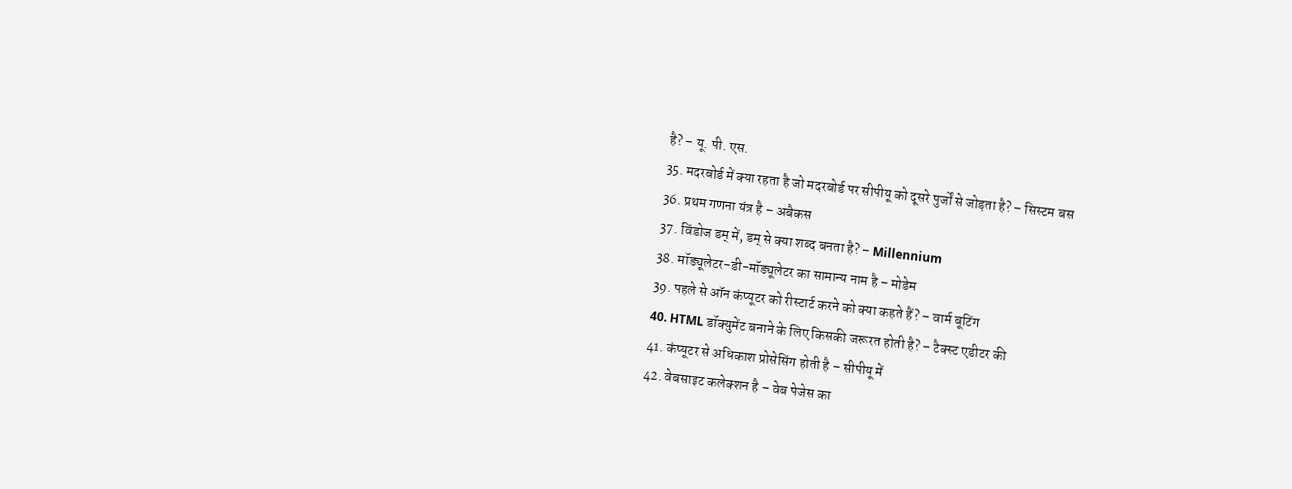है? – यू. पी. एस.
35. मदरबोर्ड में क्या रहता है जो मदरबोर्ड पर सीपीयू को दूसरे पुर्जों से जोड़ता है? – सिस्टम बस
36. प्रथम गणना यंत्र है – अबैकस
37. विंडोज डम् में, डम् से क्या शब्द बनता है? – Millennium
38. मॉड्यूलेटर-डी-मॉड्यूलेटर का सामान्य नाम है – मोडेम
39. पहले से ऑन कंप्यूटर को रीस्टार्ट करने को क्या कहते हैं? – वार्म बूटिंग
40. HTML डॉक्युमेंट बनाने के लिए किसकी जरूरत होती है? – टैक्स्ट एडीटर की
41. कंप्यूटर से अधिकाश प्रोसेसिंग होती है – सीपीयू में
42. वेबसाइट कलेक्शन है – वेब पेजेस का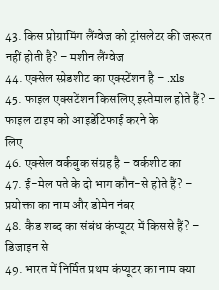43. किस प्रोग्रामिंग लैंग्वेज को ट्रांसलेटर की जरूरत नहीं होती है? – मशीन लैंग्वेज
44. एक्सेल स्प्रेडशीट का एक्स्टेंशन है – .xls
45. फाइल एक्सटेंशन किसलिए इस्तेमाल होते हैं? – फाइल टाइप को आइडेंटिफाई करने के
लिए
46. एक्सेल वर्कबुक संग्रह है – वर्कशीट का
47. ई-मेल पते के दो भाग कौन-से होते हैं? – प्रयोक्ता का नाम और डोमेन नंबर
48. कैड शब्द का संबंध कंप्यूटर में किससे हैं? – डिजाइन से
49. भारत में निर्मित प्रथम कंप्यूटर का नाम क्या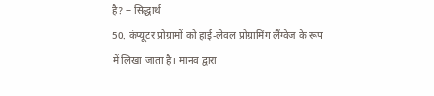है? – सिद्धार्थ
50. कंप्यूटर प्रोग्रामों को हाई-लेवल प्रोग्रामिंग लैंग्वेज के रूप में लिखा जाता है। मानव द्वारा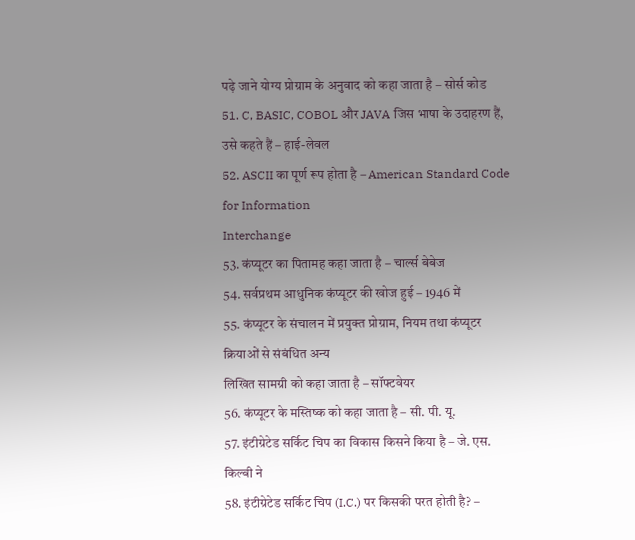पढ़े जाने योग्य प्रोग्राम के अनुवाद को कहा जाता है – सोर्स कोड
51. C, BASIC, COBOL और JAVA जिस भाषा के उदाहरण हैं, उसे कहते हैं – हाई-लेवल
52. ASCII का पूर्ण रूप होता है – American Standard Code for Information
Interchange
53. कंप्यूटर का पितामह कहा जाता है – चार्ल्स बेबेज
54. सर्वप्रथम आधुनिक कंप्यूटर की खोज हुई – 1946 में
55. कंप्यूटर के संचालन में प्रयुक्त प्रोग्राम, नियम तथा कंप्यूटर क्रियाओं से संबंधित अन्य
लिखित सामग्री को कहा जाता है – सॉफ्टवेयर
56. कंप्यूटर के मस्तिष्क को कहा जाता है – सी. पी. यू.
57. इंटीग्रेटेड सर्किट चिप का विकास किसने किया है – जे. एस. किल्बी ने
58. इंटीग्रेटेड सर्किट चिप (I.C.) पर किसकी परत होती है? –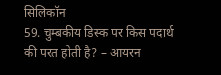सिलिकॉन
59. चुम्बकीय डिस्क पर किस पदार्थ की परत होती है? – आयरन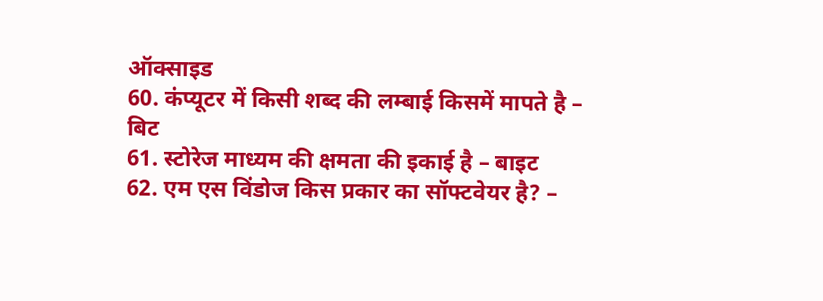ऑक्साइड
60. कंप्यूटर में किसी शब्द की लम्बाई किसमें मापते है – बिट
61. स्टोरेज माध्यम की क्षमता की इकाई है – बाइट
62. एम एस विंडोज किस प्रकार का सॉफ्टवेयर है? –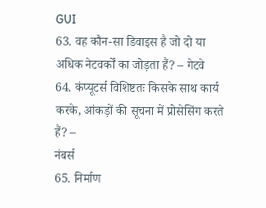GUI
63. वह कौन-सा डिवाइस है जो दो या अधिक नेटवर्कों का जोड़ता हैं? – गेटवे
64. कंप्यूटर्स विशिष्टतः किसके साथ कार्य करके, आंकड़ों की सूचना में प्रोसेसिंग करते हैं? –
नंबर्स
65. निर्माण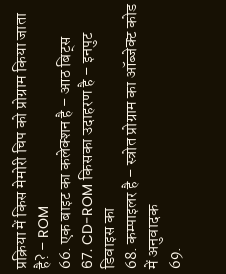प्रक्रिया में किस मेमोरी चिप को प्रोग्राम किया जाता है? – ROM
66. एक बाइट का कलेक्शन है – आठ बिट्स
67. CD-ROM किसका उदाहरण है – इनपुट डिवाइस का
68. कम्पाइलर है – स्त्रोत प्रोग्राम का ऑब्जेक्ट कोड में अनुवादक
69.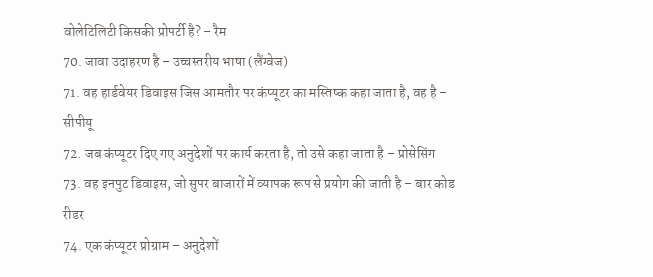वोलेटिलिटी किसकी प्रोपर्टी है? – रैम
70. जावा उदाहरण है – उच्चस्तरीय भाषा (लैंग्वेज)
71. वह हार्डवेयर डिवाइस जिस आमतौर पर कंप्यूटर का मस्तिष्क कहा जाता है, वह है –
सीपीयू
72. जब कंप्यूटर दिए गए अनुदेशों पर कार्य करता है, तो उसे कहा जाता है – प्रोसेसिंग
73. वह इनपुट डिवाइस, जो सुपर बाजारों में व्यापक रूप से प्रयोग की जाती है – बार कोड
रीडर
74. एक कंप्यूटर प्रोग्राम – अनुदेशों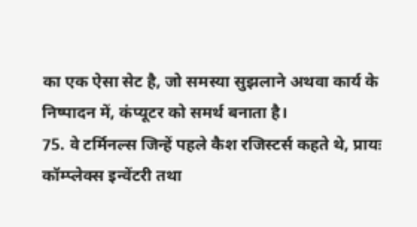का एक ऐसा सेट है, जो समस्या सुझलाने अथवा कार्य के
निष्पादन में, कंप्यूटर को समर्थ बनाता है।
75. वे टर्मिनल्स जिन्हें पहले कैश रजिस्टर्स कहते थे, प्रायः कॉम्प्लेक्स इन्वेंटरी तथा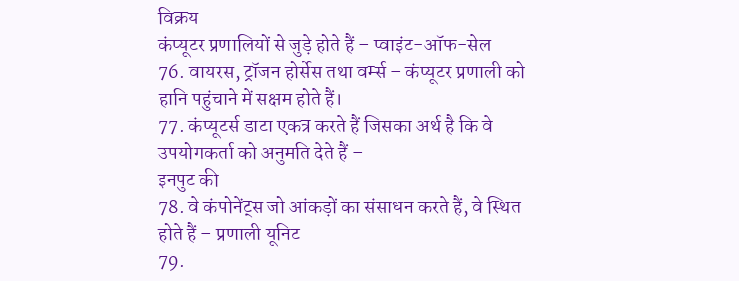विक्रय
कंप्यूटर प्रणालियों से जुड़े होते हैं – प्वाइंट-ऑफ-सेल
76. वायरस, ट्रॉजन होर्सेस तथा वर्म्स – कंप्यूटर प्रणाली को हानि पहुंचाने में सक्षम होते हैं।
77. कंप्यूटर्स डाटा एकत्र करते हैं जिसका अर्थ है कि वे उपयोगकर्ता को अनुमति देते हैं –
इनपुट की
78. वे कंपोनेंट्स जो आंकड़ों का संसाधन करते हैं, वे स्थित होते हैं – प्रणाली यूनिट
79.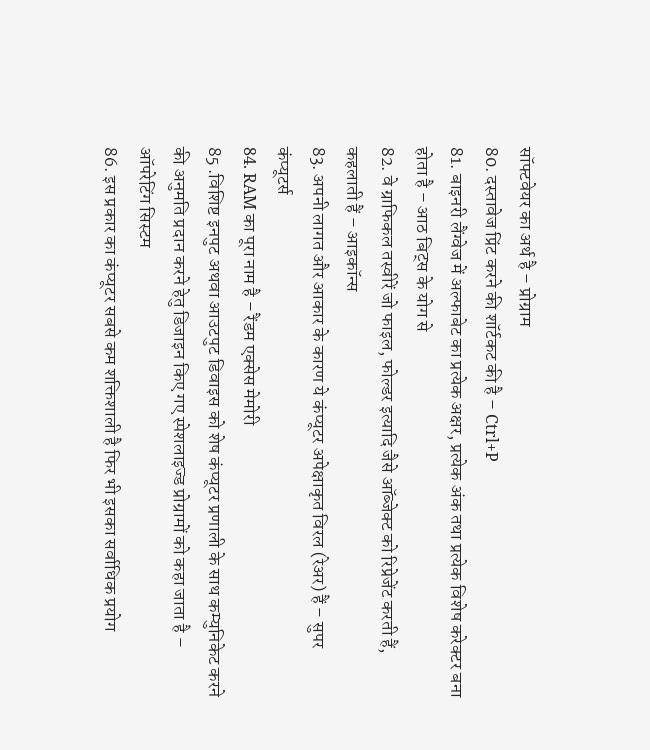सॉफ्टवेयर का अर्थ है – प्रोग्राम
80. दस्तावेज प्रिंट करने की शॉर्टकट की है – Ctrl+P
81. बाइनरी लैंग्वेज में अल्फाबेट का प्रत्येक अक्षर, प्रत्येक अंक तथा प्रत्येक विशेष करेक्टर बना
होता है – आठ बिट्स के योग से
82. वे ग्राफिकल तस्वीरें जो फाइल, फोल्डर इत्यादि जैसे ऑब्जेक्ट को रिप्रेजेंट करती हैं,
कहलाती हैं – आइकॉन्स
83. अपनी लागत और आकार के कारण ये कंप्यूटर अपेक्षाकृत विरल (रेअर) हैं – सुपर
कंप्यूटर्स
84. RAM का पूरा नाम है – रैंडम एक्सेस मेमोरी
85 .विशिष्ट इनपुट अथवा आउटपुट डिवाइस को शेष कंप्यूटर प्रणाली के साथ कम्युनिकेट करने
की अनुमति प्रदान करने हेतु डिजाइन किए गए स्पेशलाइज्ड प्रोग्रामों को कहा जाता है –
ऑपरेटिंग सिस्टम
86. इस प्रकार का कंप्यूटर सबसे कम शक्तिशाली है फिर भी इसका सर्वाधिक प्रयोग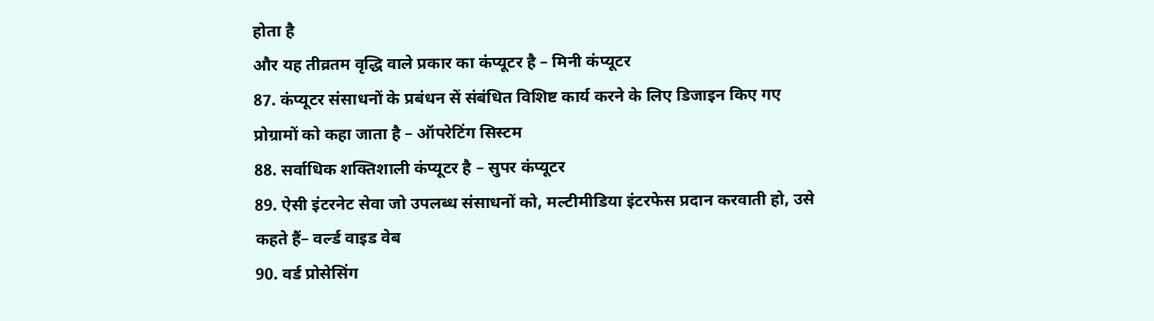होता है
और यह तीव्रतम वृद्धि वाले प्रकार का कंप्यूटर है – मिनी कंप्यूटर
87. कंप्यूटर संसाधनों के प्रबंधन सें संबंधित विशिष्ट कार्य करने के लिए डिजाइन किए गए
प्रोग्रामों को कहा जाता है – ऑपरेटिंग सिस्टम
88. सर्वाधिक शक्तिशाली कंप्यूटर है – सुपर कंप्यूटर
89. ऐसी इंटरनेट सेवा जो उपलब्ध संसाधनों को, मल्टीमीडिया इंटरफेस प्रदान करवाती हो, उसे
कहते हैं– वर्ल्ड वाइड वेब
90. वर्ड प्रोसेसिंग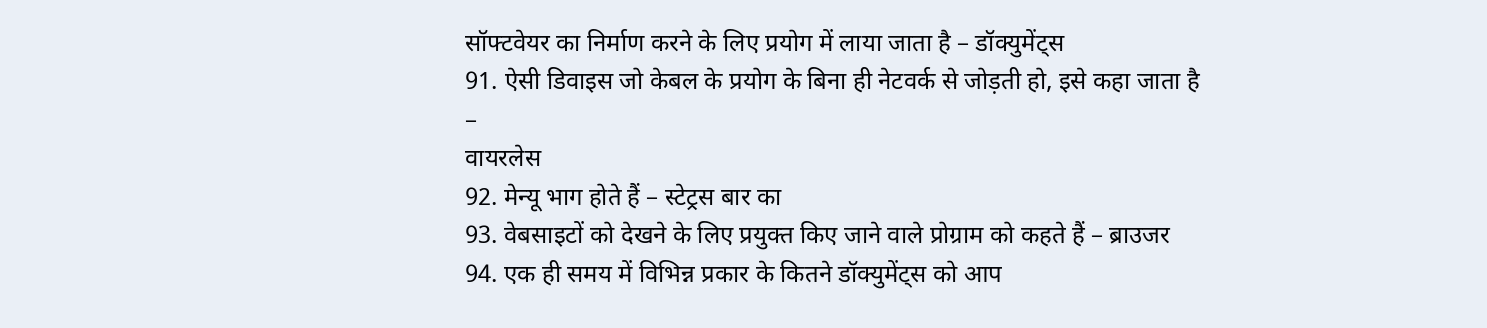सॉफ्टवेयर का निर्माण करने के लिए प्रयोग में लाया जाता है – डॉक्युमेंट्स
91. ऐसी डिवाइस जो केबल के प्रयोग के बिना ही नेटवर्क से जोड़ती हो, इसे कहा जाता है –
वायरलेस
92. मेन्यू भाग होते हैं – स्टेट्रस बार का
93. वेबसाइटों को देखने के लिए प्रयुक्त किए जाने वाले प्रोग्राम को कहते हैं – ब्राउजर
94. एक ही समय में विभिन्न प्रकार के कितने डॉक्युमेंट्स को आप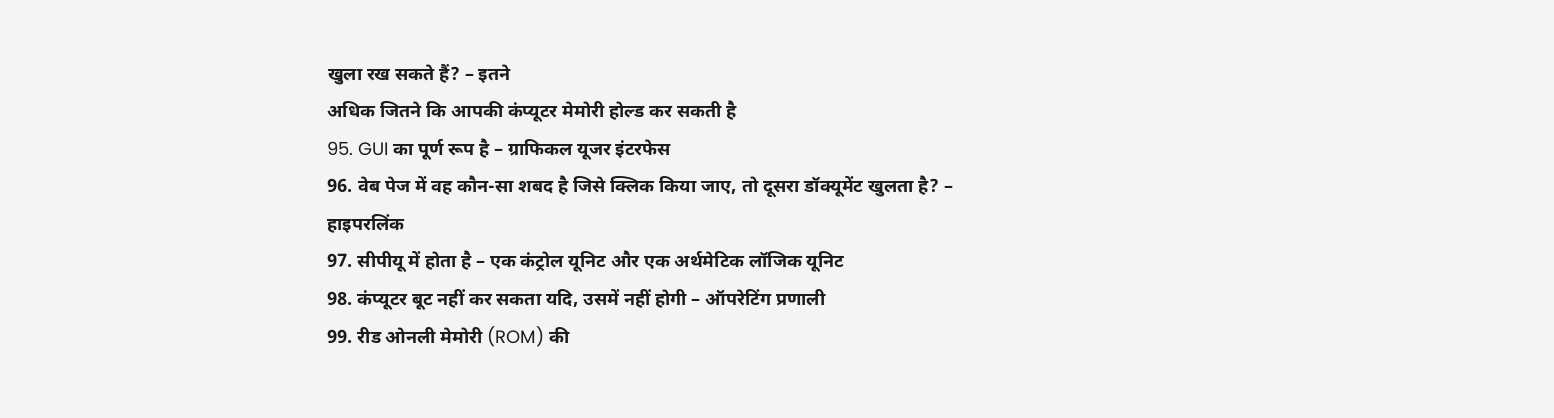खुला रख सकते हैं? – इतने
अधिक जितने कि आपकी कंप्यूटर मेमोरी होल्ड कर सकती है
95. GUI का पूर्ण रूप है – ग्राफिकल यूजर इंटरफेस
96. वेब पेज में वह कौन-सा शबद है जिसे क्लिक किया जाए, तो दूसरा डॉक्यूमेंट खुलता है? –
हाइपरलिंक
97. सीपीयू में होता है – एक कंट्रोल यूनिट और एक अर्थमेटिक लॉजिक यूनिट
98. कंप्यूटर बूट नहीं कर सकता यदि, उसमें नहीं होगी – ऑपरेटिंग प्रणाली
99. रीड ओनली मेमोरी (ROM) की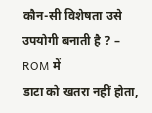कौन-सी विशेषता उसे उपयोगी बनाती है ? – ROM में
डाटा को खतरा नहीं होता,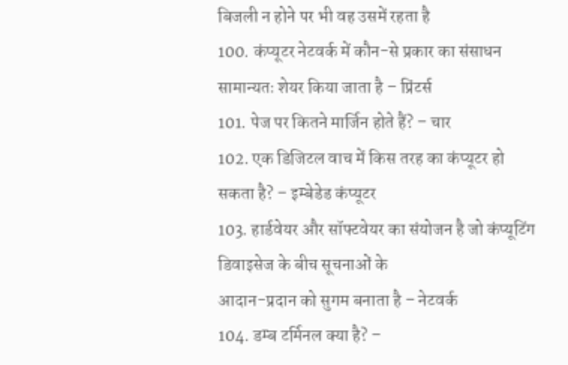बिजली न होने पर भी वह उसमें रहता है
100. कंप्यूटर नेटवर्क में कौन-से प्रकार का संसाधन सामान्यतः शेयर किया जाता है – प्रिंटर्स
101. पेज पर कितने मार्जिन होते हैं? – चार
102. एक डिजिटल वाच में किस तरह का कंप्यूटर हो सकता है? – इम्बेडेड कंप्यूटर
103. हार्डवेयर और सॉफ्टवेयर का संयोजन है जो कंप्यूटिंग डिवाइसेज के बीच सूचनाओं के
आदान-प्रदान को सुगम बनाता है – नेटवर्क
104. डम्ब टर्मिनल क्या है? –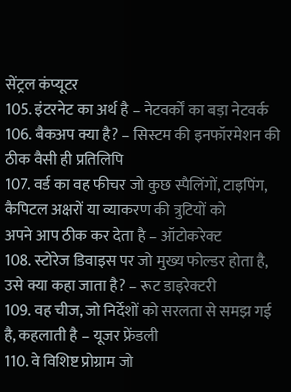सेंट्रल कंप्यूटर
105. इंटरनेट का अर्थ है – नेटवर्कों का बड़ा नेटवर्क
106. बैकअप क्या है? – सिस्टम की इनफॉरमेशन की ठीक वैसी ही प्रतिलिपि
107. वर्ड का वह फीचर जो कुछ स्पैलिंगों, टाइपिंग, कैपिटल अक्षरों या व्याकरण की त्रुटियों को
अपने आप ठीक कर देता है – ऑटोकरेक्ट
108. स्टोरेज डिवाइस पर जो मुख्य फोल्डर होता है, उसे क्या कहा जाता है? – रूट डाइरेक्टरी
109. वह चीज, जो निर्देशों को सरलता से समझ गई है, कहलाती है – यूजर फ्रेंडली
110. वे विशिष्ट प्रोग्राम जो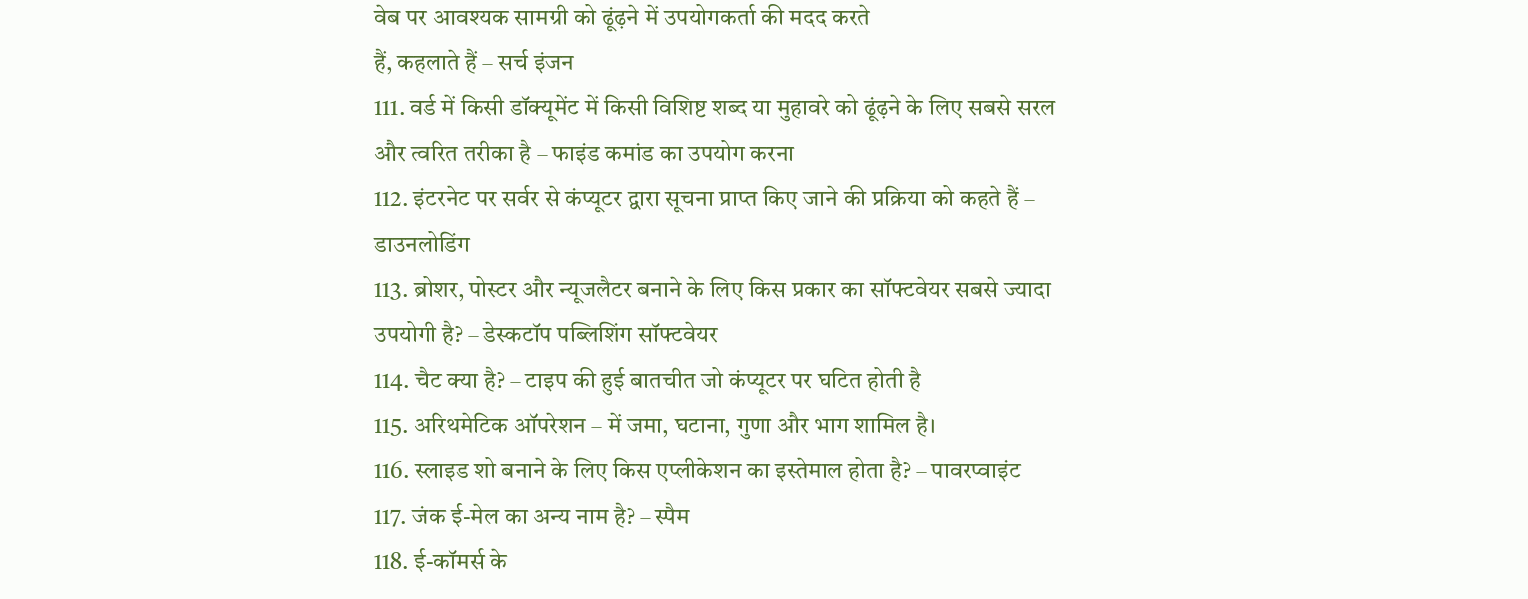वेब पर आवश्यक सामग्री को ढूंढ़ने में उपयोगकर्ता की मदद करते
हैं, कहलाते हैं – सर्च इंजन
111. वर्ड में किसी डॉक्यूमेंट में किसी विशिष्ट शब्द या मुहावरे को ढूंढ़ने के लिए सबसे सरल
और त्वरित तरीका है – फाइंड कमांड का उपयोग करना
112. इंटरनेट पर सर्वर से कंप्यूटर द्वारा सूचना प्राप्त किए जाने की प्रक्रिया को कहते हैं –
डाउनलोडिंग
113. ब्रोशर, पोस्टर और न्यूजलैटर बनाने के लिए किस प्रकार का सॉफ्टवेयर सबसे ज्यादा
उपयोगी है? – डेस्कटॉप पब्लिशिंग सॉफ्टवेयर
114. चैट क्या है? – टाइप की हुई बातचीत जो कंप्यूटर पर घटित होती है
115. अरिथमेटिक ऑपरेशन – में जमा, घटाना, गुणा और भाग शामिल है।
116. स्लाइड शो बनाने के लिए किस एप्लीकेशन का इस्तेमाल होता है? – पावरप्वाइंट
117. जंक ई-मेल का अन्य नाम है? – स्पैम
118. ई-कॉमर्स के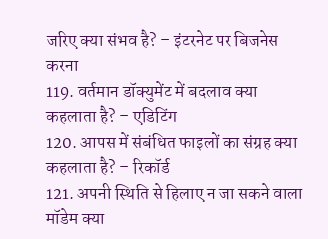जरिए क्या संभव है? – इंटरनेट पर बिजनेस करना
119. वर्तमान डॉक्युमेंट में बदलाव क्या कहलाता है? – एडिटिंग
120. आपस में संबंधित फाइलों का संग्रह क्या कहलाता है? – रिकॉर्ड
121. अपनी स्थिति से हिलाए न जा सकने वाला मॉडेम क्या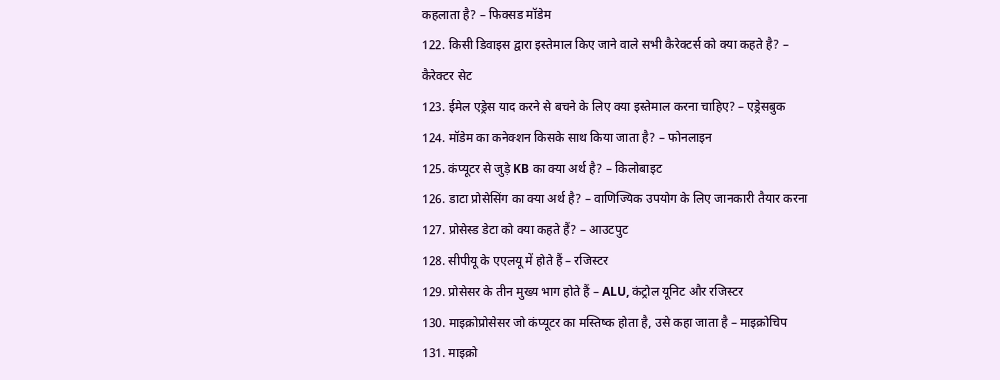कहलाता है? – फिक्सड मॉडेम
122. किसी डिवाइस द्वारा इस्तेमाल किए जाने वाले सभी कैरेक्टर्स को क्या कहते है? –
कैरेक्टर सेट
123. ईमेल एड्रेस याद करने से बचने के लिए क्या इस्तेमाल करना चाहिए? – एड्रेसबुक
124. मॉडेम का कनेक्शन किसके साथ किया जाता है? – फोनलाइन
125. कंप्यूटर से जुड़े KB का क्या अर्थ है? – किलोबाइट
126. डाटा प्रोसेसिंग का क्या अर्थ है? – वाणिज्यिक उपयोग के लिए जानकारी तैयार करना
127. प्रोसेस्ड डेटा को क्या कहते हैं? – आउटपुट
128. सीपीयू के एएलयू में होते हैं – रजिस्टर
129. प्रोसेसर के तीन मुख्य भाग होते हैं – ALU, कंट्रोल यूनिट और रजिस्टर
130. माइक्रोप्रोसेसर जो कंप्यूटर का मस्तिष्क होता है, उसे कहा जाता है – माइक्रोचिप
131. माइक्रो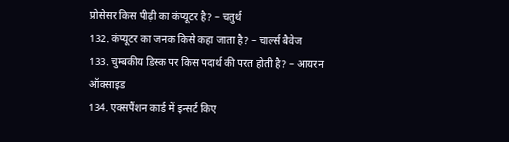प्रोसेसर किस पीढ़ी का कंप्यूटर है? – चतुर्थ
132. कंप्यूटर का जनक किसे कहा जाता है? – चार्ल्स बैवेज
133. चुम्बकीय डिस्क पर किस पदार्थ की परत होती है? – आयरन ऑक्साइड
134. एक्सपैंशन कार्ड में इन्सर्ट किए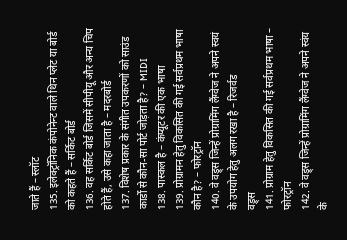जाते हैं – स्लॉट
135. इलेक्ट्रॉनिक कंपोनेन्ट वाले थिन प्लेट या बोर्ड को कहते हैं – सर्किट बोर्ड
136. वह सर्किट बोर्ड जिसमें सीपीयू और अन्य चिप होते हैं, उसे कहा जाता है – मदरबोर्ड
137. विशेष प्रकार के संगीत उपकरणों को साउंड कार्डों से कौन-सा पोर्ट जोड़ता है? – MIDI
138. पास्कल है – कंप्यूटर की एक भाषा
139. प्रोग्रामन हेतु विकसित की गई सर्वप्रथम भाषा कौन है? – फोरट्रॉन
140. वे वड्र्स जिन्हें प्रोग्रामिंग लैंग्वेज ने अपने स्वयं के उपयोग हेतु अलग रखा है – रिजर्वड
वड्र्स
141. प्रोग्राम हेतु विकसित की गई सर्वप्रथम भाषा – फोरट्रॉन
142. वे वड्र्स जिन्हें प्रोग्रामिंग लैंग्वेज ने अपने स्वंय के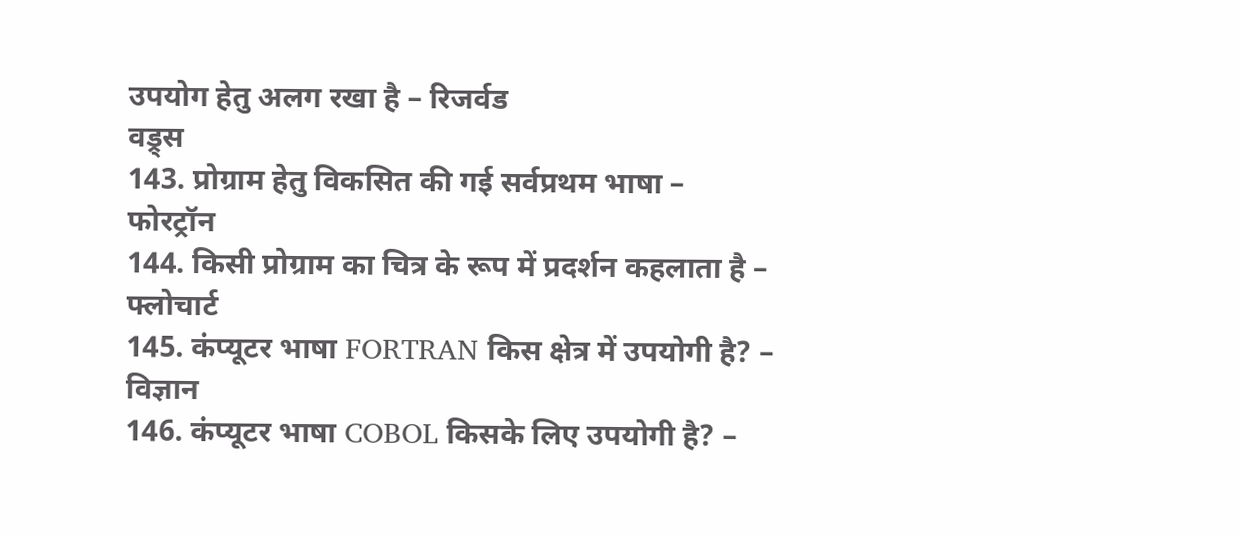उपयोग हेतु अलग रखा है – रिजर्वड
वड्र्स
143. प्रोग्राम हेतु विकसित की गई सर्वप्रथम भाषा – फोरट्रॉन
144. किसी प्रोग्राम का चित्र के रूप में प्रदर्शन कहलाता है – फ्लोचार्ट
145. कंप्यूटर भाषा FORTRAN किस क्षेत्र में उपयोगी है? – विज्ञान
146. कंप्यूटर भाषा COBOL किसके लिए उपयोगी है? –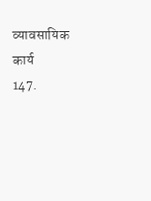व्यावसायिक कार्य
147.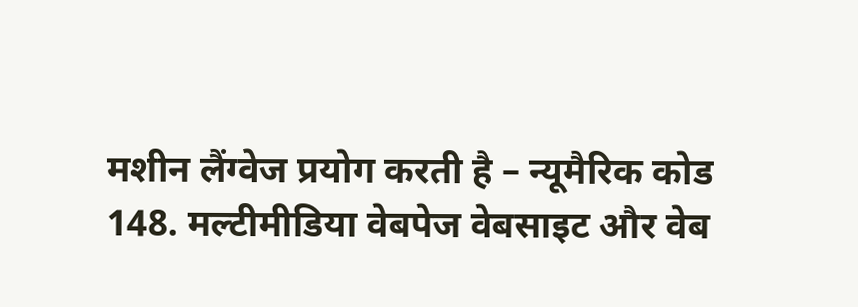मशीन लैंग्वेज प्रयोग करती है – न्यूमैरिक कोड
148. मल्टीमीडिया वेबपेज वेबसाइट और वेब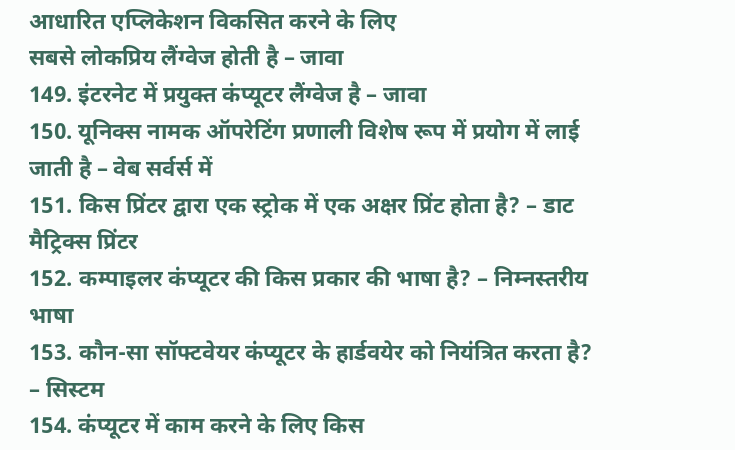आधारित एप्लिकेशन विकसित करने के लिए
सबसे लोकप्रिय लैंग्वेज होती है – जावा
149. इंटरनेट में प्रयुक्त कंप्यूटर लैंग्वेज है – जावा
150. यूनिक्स नामक ऑपरेटिंग प्रणाली विशेष रूप में प्रयोग में लाई जाती है – वेब सर्वर्स में
151. किस प्रिंटर द्वारा एक स्ट्रोक में एक अक्षर प्रिंट होता है? – डाट मैट्रिक्स प्रिंटर
152. कम्पाइलर कंप्यूटर की किस प्रकार की भाषा है? – निम्नस्तरीय भाषा
153. कौन-सा सॉफ्टवेयर कंप्यूटर के हार्डवयेर को नियंत्रित करता है? – सिस्टम
154. कंप्यूटर में काम करने के लिए किस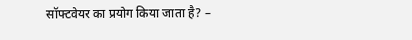सॉफ्टवेयर का प्रयोग किया जाता है? –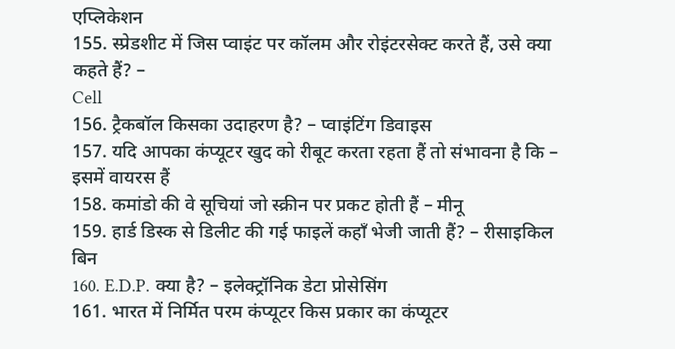एप्लिकेशन
155. स्प्रेडशीट में जिस प्वाइंट पर कॉलम और रोइंटरसेक्ट करते हैं, उसे क्या कहते हैं? –
Cell
156. ट्रैकबॉल किसका उदाहरण है? – प्वाइंटिंग डिवाइस
157. यदि आपका कंप्यूटर खुद को रीबूट करता रहता हैं तो संभावना है कि – इसमें वायरस हैं
158. कमांडो की वे सूचियां जो स्क्रीन पर प्रकट होती हैं – मीनू
159. हार्ड डिस्क से डिलीट की गई फाइलें कहाँ भेजी जाती हैं? – रीसाइकिल बिन
160. E.D.P. क्या है? – इलेक्ट्रॉनिक डेटा प्रोसेसिंग
161. भारत में निर्मित परम कंप्यूटर किस प्रकार का कंप्यूटर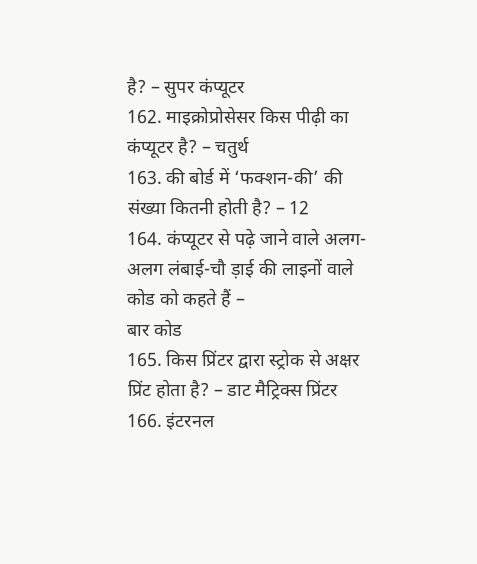है? – सुपर कंप्यूटर
162. माइक्रोप्रोसेसर किस पीढ़ी का कंप्यूटर है? – चतुर्थ
163. की बोर्ड में ‘फक्शन-की’ की संख्या कितनी होती है? – 12
164. कंप्यूटर से पढ़े जाने वाले अलग-अलग लंबाई-चौ ड़ाई की लाइनों वाले कोड को कहते हैं –
बार कोड
165. किस प्रिंटर द्वारा स्ट्रोक से अक्षर प्रिंट होता है? – डाट मैट्रिक्स प्रिंटर
166. इंटरनल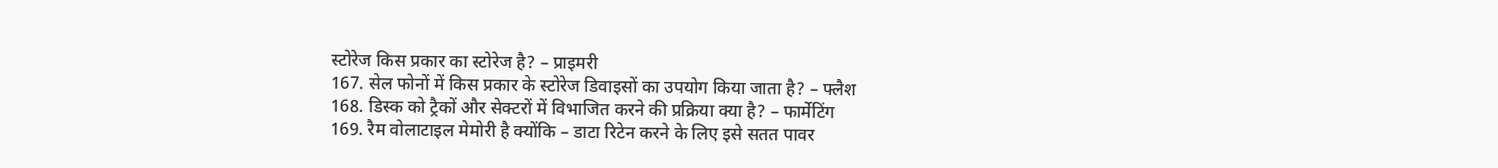स्टोरेज किस प्रकार का स्टोरेज है? – प्राइमरी
167. सेल फोनों में किस प्रकार के स्टोरेज डिवाइसों का उपयोग किया जाता है? – फ्लैश
168. डिस्क को ट्रैकों और सेक्टरों में विभाजित करने की प्रक्रिया क्या है? – फार्मेटिंग
169. रैम वोलाटाइल मेमोरी है क्योंकि – डाटा रिटेन करने के लिए इसे सतत पावर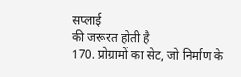सप्लाई
की जरूरत होती है
170. प्रोग्रामों का सेट, जो निर्माण के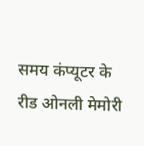समय कंप्यूटर के रीड ओनली मेमोरी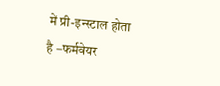में प्री-इन्स्टाल होता
है –फर्मवेयर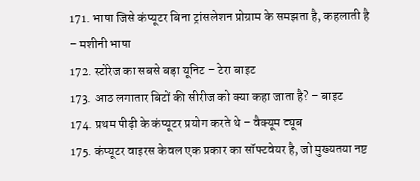171. भाषा जिसे कंप्यूटर बिना ट्रांसलेशन प्रोग्राम के समझता है, कहलाती है – मशीनी भाषा
172. स्टोरेज का सबसे बड़ा यूनिट – टेरा बाइट
173. आठ लगातार बिटों की सीरीज को क्या कहा जाता है? – बाइट
174. प्रथम पीढ़ी के कंप्यूटर प्रयोग करते थे – वैक्यूम ट्यूब
175. कंप्यूटर वाइरस केवल एक प्रकार का सॉफ्टवेयर है, जो मुख्यतया नष्ट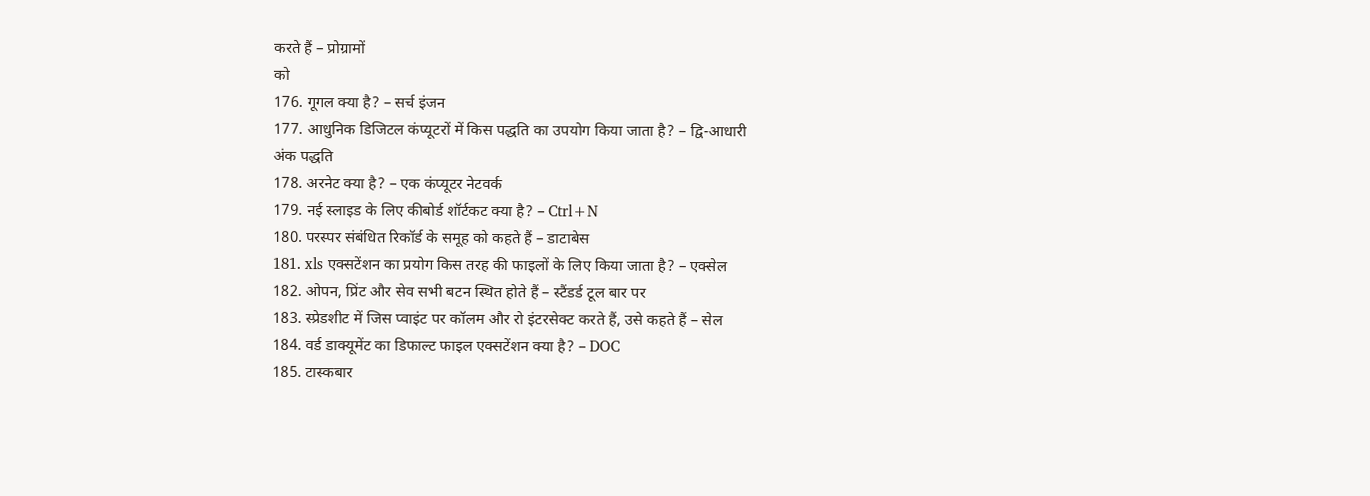करते हैं – प्रोग्रामों
को
176. गूगल क्या है? – सर्च इंजन
177. आधुनिक डिजिटल कंप्यूटरों में किस पद्धति का उपयोग किया जाता है? – द्वि-आधारी
अंक पद्धति
178. अरनेट क्या है? – एक कंप्यूटर नेटवर्क
179. नई स्लाइड के लिए कीबोर्ड शॉर्टकट क्या है? – Ctrl+N
180. परस्पर संबंधित रिकॉर्ड के समूह को कहते हैं – डाटाबेस
181. xls एक्सटेंशन का प्रयोग किस तरह की फाइलों के लिए किया जाता है? – एक्सेल
182. ओपन, प्रिंट और सेव सभी बटन स्थित होते हैं – स्टैंडर्ड टूल बार पर
183. स्प्रेडशीट में जिस प्वाइंट पर कॉलम और रो इंटरसेक्ट करते हैं, उसे कहते हैं – सेल
184. वर्ड डाक्यूमेंट का डिफाल्ट फाइल एक्सटेंशन क्या है? – DOC
185. टास्कबार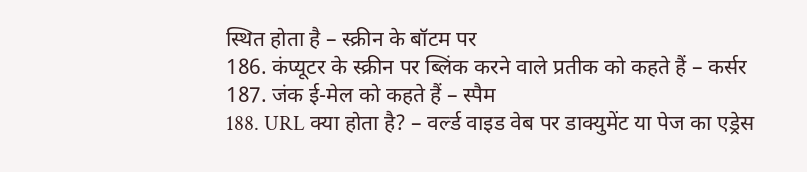स्थित होता है – स्क्रीन के बॉटम पर
186. कंप्यूटर के स्क्रीन पर ब्लिंक करने वाले प्रतीक को कहते हैं – कर्सर
187. जंक ई-मेल को कहते हैं – स्पैम
188. URL क्या होता है? – वर्ल्ड वाइड वेब पर डाक्युमेंट या पेज का एड्रेस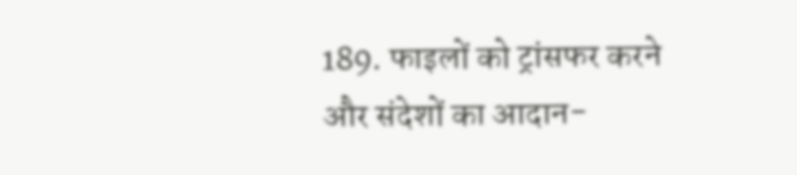189. फाइलों को ट्रांसफर करने और संदेशों का आदान-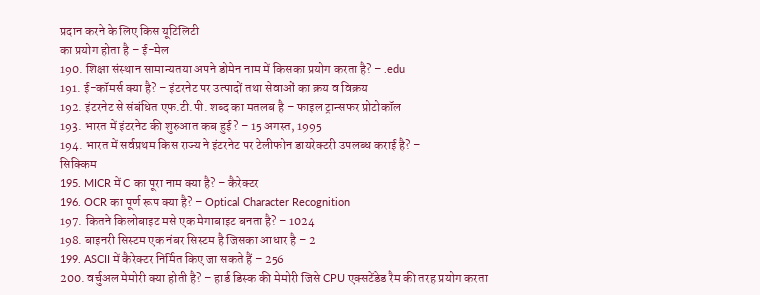प्रदान करने के लिए किस यूटिलिटी
का प्रयोग होता है – ई-मेल
190. शिक्षा संस्थान सामान्यतया अपने डोमेन नाम में किसका प्रयोग करता है? – .edu
191. ई-कॉमर्स क्या है? – इंटरनेट पर उत्पादों तथा सेवाओं का क्रय व विक्रय
192. इंटरनेट से संबंधित एफ.टी.पी. शब्द का मतलब है – फाइल ट्रान्सफर प्रोटोकॉल
193. भारत में इंटरनेट की शुरुआत कब हुई? – 15 अगस्त, 1995
194. भारत में सर्वप्रथम किस राज्य ने इंटरनेट पर टेलीफोन डायरेक्टरी उपलब्ध कराई है? –
सिक्किम
195. MICR में C का पूरा नाम क्या है? – कैरेक्टर
196. OCR का पूर्ण रूप क्या है? – Optical Character Recognition
197. कितने किलोबाइट मसे एक मेगाबाइट बनता है? – 1024
198. बाइनरी सिस्टम एक नंबर सिस्टम है जिसका आधार है – 2
199. ASCII में कैरेक्टर निर्मित किए जा सकते हैं – 256
200. वर्चुअल मेमोरी क्या होती है? – हार्ड डिस्क की मेमोरी जिसे CPU एक्सटेंडेड रैम की तरह प्रयोग करता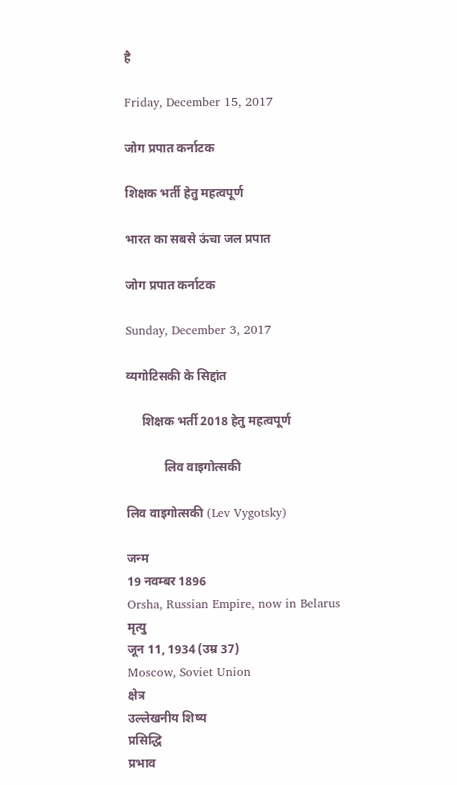है

Friday, December 15, 2017

जोग प्रपात कर्नाटक

शिक्षक भर्ती हेतु महत्वपूर्ण

भारत का सबसे ऊंचा जल प्रपात

जोग प्रपात कर्नाटक

Sunday, December 3, 2017

व्यगोटिसकी के सिद्दांत

     शिक्षक भर्ती 2018 हेतु महत्वपूर्ण

            लिव वाइगोत्सकी

लिव वाइगोत्सकी (Lev Vygotsky)

जन्म
19 नवम्बर 1896
Orsha, Russian Empire, now in Belarus
मृत्यु
जून 11, 1934 (उम्र 37)
Moscow, Soviet Union
क्षेत्र
उल्लेखनीय शिष्य
प्रसिद्धि
प्रभाव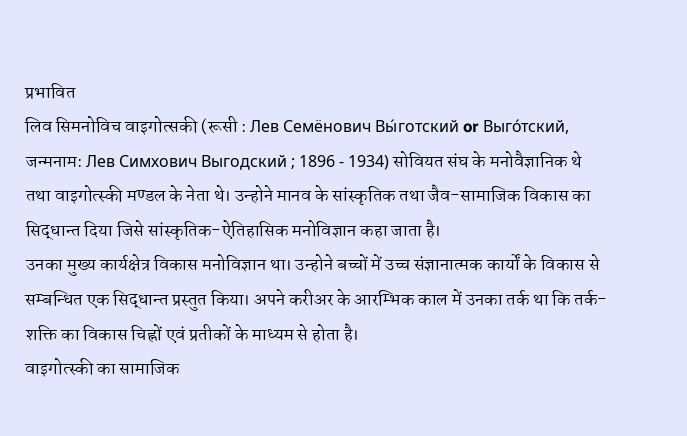प्रभावित
लिव सिमनोविच वाइगोत्सकी (रूसी : Лев Семёнович Вы́готский or Выго́тский, जन्मनाम: Лев Симхович Выгодский ; 1896 - 1934) सोवियत संघ के मनोवैज्ञानिक थे तथा वाइगोत्स्की मण्डल के नेता थे। उन्होने मानव के सांस्कृतिक तथा जैव-सामाजिक विकास का सिद्धान्त दिया जिसे सांस्कृतिक-ऐतिहासिक मनोविज्ञान कहा जाता है।
उनका मुख्य कार्यक्षेत्र विकास मनोविज्ञान था। उन्होने बच्चों में उच्च संज्ञानात्मक कार्यों के विकास से सम्बन्धित एक सिद्धान्त प्रस्तुत किया। अपने करीअर के आरम्भिक काल में उनका तर्क था कि तर्क-शक्ति का विकास चिह्नों एवं प्रतीकों के माध्यम से होता है।
वाइगोत्स्की का सामाजिक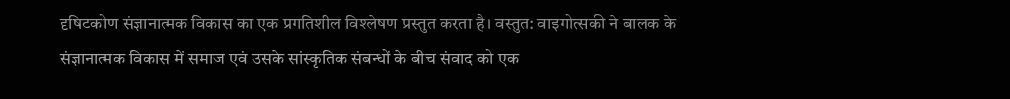दृषिटकोण संज्ञानात्मक विकास का एक प्रगतिशील विश्लेषण प्रस्तुत करता है। वस्तुत: वाइगोत्सकी ने बालक के संज्ञानात्मक विकास में समाज एवं उसके सांस्कृतिक संबन्धों के बीच संवाद को एक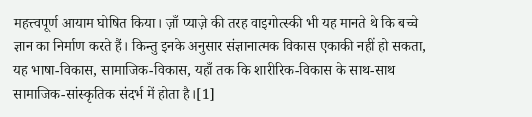महत्त्वपूर्ण आयाम घोषित किया। ज़ाँ प्याज़े की तरह वाइगोत्स्की भी यह मानते थे कि बच्चे ज्ञान का निर्माण करते हैं। किन्तु इनके अनुसार संज्ञानात्मक विकास एकाकी नहीं हो सकता, यह भाषा-विकास, सामाजिक-विकास, यहाँ तक कि शारीरिक-विकास के साथ-साथ सामाजिक-सांस्कृतिक संदर्भ में होता है।[1]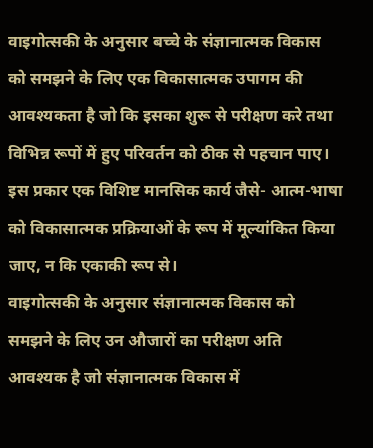वाइगोत्सकी के अनुसार बच्चे के संज्ञानात्मक विकास को समझने के लिए एक विकासात्मक उपागम की आवश्यकता है जो कि इसका शुरू से परीक्षण करे तथा विभिन्न रूपों में हुए परिवर्तन को ठीक से पहचान पाए। इस प्रकार एक विशिष्ट मानसिक कार्य जैसे- आत्म-भाषा को विकासात्मक प्रक्रियाओं के रूप में मूल्यांकित किया जाए, न कि एकाकी रूप से।
वाइगोत्सकी के अनुसार संज्ञानात्मक विकास को समझने के लिए उन औजारों का परीक्षण अति आवश्यक है जो संज्ञानात्मक विकास में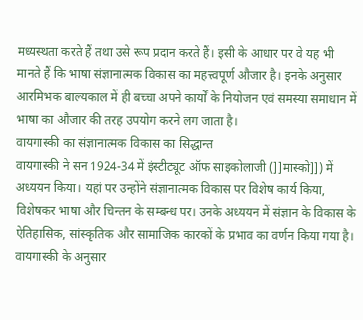मध्यस्थता करते हैं तथा उसे रूप प्रदान करते हैं। इसी के आधार पर वे यह भी मानते हैं कि भाषा संज्ञानात्मक विकास का महत्त्वपूर्ण औजार है। इनके अनुसार आरमिभक बाल्यकाल में ही बच्चा अपने कार्यों के नियोजन एवं समस्या समाधान में भाषा का औजार की तरह उपयोग करने लग जाता है।
वायगास्की का संज्ञानात्मक विकास का सिद्धान्त
वायगास्की ने सन 1924-34 में इंस्टीट्यूट ऑफ साइकोलाजी (]]मास्को]]) में अध्ययन किया। यहां पर उन्होंने संज्ञानात्मक विकास पर विशेष कार्य किया, विशेषकर भाषा और चिन्तन के सम्बन्ध पर। उनके अध्ययन में संज्ञान के विकास के ऐतिहासिक, सांस्कृतिक और सामाजिक कारकों के प्रभाव का वर्णन किया गया है। वायगास्की के अनुसार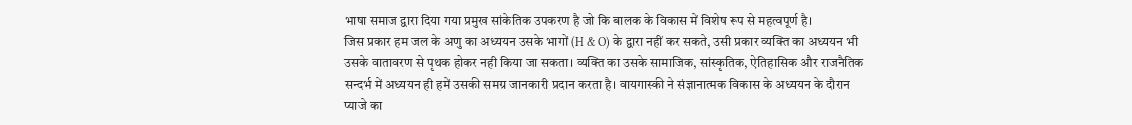भाषा समाज द्वारा दिया गया प्रमुख सांकेतिक उपकरण है जो कि बालक के विकास में विशेष रूप से महत्वपूर्ण है।
जिस प्रकार हम जल के अणु का अध्ययन उसके भागों (H & O) के द्वारा नहीं कर सकते, उसी प्रकार व्यक्ति का अध्ययन भी उसके वातावरण से पृथक होकर नही किया जा सकता। व्यक्ति का उसके सामाजिक, सांस्कृतिक, ऐतिहासिक और राजनैतिक सन्दर्भ में अध्ययन ही हमें उसकी समग्र जानकारी प्रदान करता है। वायगास्की ने संज्ञानात्मक विकास के अध्ययन के दौरान प्याजे का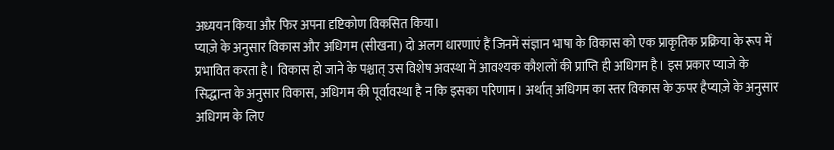अध्ययन किया और फिर अपना दृष्टिकोण विकसित किया।
प्याज़े के अनुसार विकास और अधिगम (सीखना) दो अलग धारणाएं हैं जिनमें संज्ञान भाषा के विकास को एक प्राकृतिक प्रक्रिया के रूप में प्रभावित करता है। विकास हो जाने के पश्चात् उस विशेष अवस्था में आवश्यक कौशलों की प्राप्ति ही अधिगम है। इस प्रकार प्याजे के सिद्धान्त के अनुसार विकास, अधिगम की पूर्वावस्था है न कि इसका परिणाम। अर्थात् अधिगम का स्तर विकास के ऊपर हैप्याज़े के अनुसार अधिगम के लिए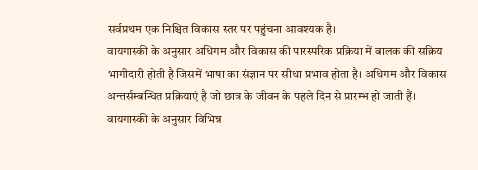सर्वप्रथम एक निश्चित विकास स्तर पर पहुंचना आवश्यक है।
वायगास्की के अनुसार अधिगम और विकास की पारस्परिक प्रक्रिया में बालक की सक्रिय भागीदारी होती है जिसमें भाषा का संज्ञान पर सीधा प्रभाव होता है। अधिगम और विकास अन्तर्सम्बन्धित प्रक्रियाएं है जो छात्र के जीवन के पहले दिन से प्रारम्भ हो जाती हैं। वायगास्की के अनुसार विभिन्न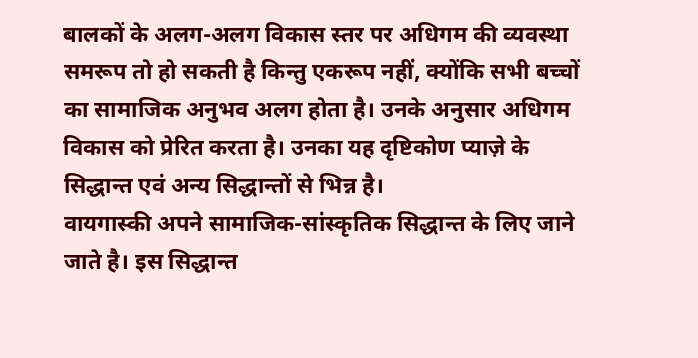बालकों के अलग-अलग विकास स्तर पर अधिगम की व्यवस्था समरूप तो हो सकती है किन्तु एकरूप नहीं, क्योंकि सभी बच्चों का सामाजिक अनुभव अलग होता है। उनके अनुसार अधिगम विकास को प्रेरित करता है। उनका यह दृष्टिकोण प्याज़े के सिद्धान्त एवं अन्य सिद्धान्तों से भिन्न है।
वायगास्की अपने सामाजिक-सांस्कृतिक सिद्धान्त के लिए जाने जाते है। इस सिद्धान्त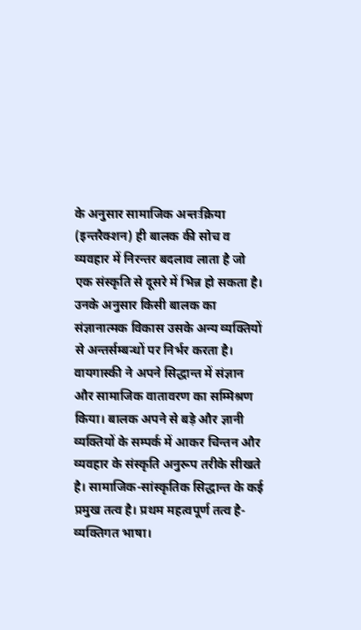के अनुसार सामाजिक अन्तःक्रिया (इन्तरैक्शन) ही बालक की सोच व व्यवहार में निरन्तर बदलाव लाता है जो एक संस्कृति से दूसरे में भिन्न हो सकता है। उनके अनुसार किसी बालक का संज्ञानात्मक विकास उसके अन्य व्यक्तियों से अन्तर्सम्बन्धों पर निर्भर करता है।
वायगास्की ने अपने सिद्धान्त में संज्ञान और सामाजिक वातावरण का सम्मिश्रण किया। बालक अपने से बड़े और ज्ञानी व्यक्तियों के सम्पर्क में आकर चिन्तन और व्यवहार के संस्कृति अनुरूप तरीके सीखते है। सामाजिक-सांस्कृतिक सिद्धान्त के कई प्रमुख तत्व है। प्रथम महत्वपूर्ण तत्व है- व्यक्तिगत भाषा।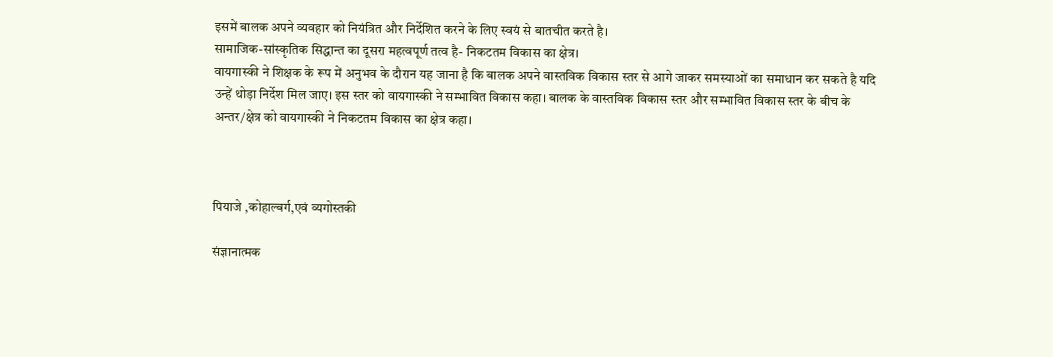इसमें बालक अपने व्यवहार को नियंत्रित और निर्देशित करने के लिए स्वयं से बातचीत करते है।
सामाजिक-सांस्कृतिक सिद्धान्त का दूसरा महत्वपूर्ण तत्व है- निकटतम विकास का क्षेत्र।
वायगास्की ने शिक्षक के रूप में अनुभव के दौरान यह जाना है कि बालक अपने वास्तविक विकास स्तर से आगे जाकर समस्याओं का समाधान कर सकते है यदि उन्हें थोड़ा निर्देश मिल जाए। इस स्तर को वायगास्की ने सम्भावित विकास कहा। बालक के वास्तविक विकास स्तर और सम्भावित विकास स्तर के बीच के अन्तर/क्षेत्र को वायगास्की ने निकटतम विकास का क्षेत्र कहा।



पियाजे ,कोहाल्बर्ग,एवं व्यगोस्तकी

संज्ञानात्मक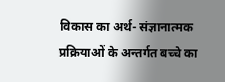विकास का अर्थ- संज्ञानात्मक प्रक्रियाओं के अन्तर्गत बच्चे का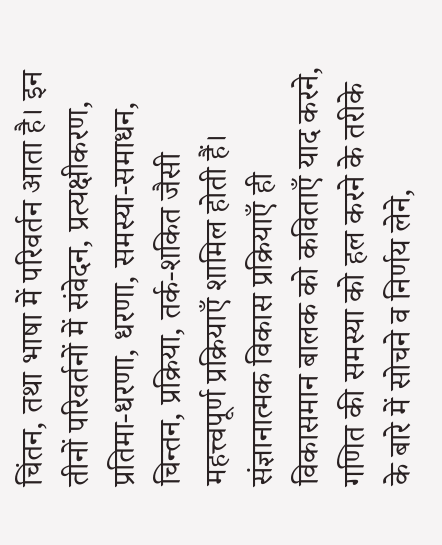चिंतन, तथा भाषा में परिवर्तन आता है। इन तीनों परिवर्तनों में संवेदन, प्रत्यक्षीकरण, प्रतिमा-धरणा, धरणा, समस्या-समाधन, चिन्तन, प्रक्रिया, तर्क-शकित जैसी महत्त्वपूर्ण प्रक्रियाएँ शामिल होती हैं। संज्ञानात्मक विकास प्रक्रियाएँ ही विकासमान बालक को कविताएँ याद करने, गणित की समस्या को हल करने के तरीके के बारे में सोचने व निर्णय लेने,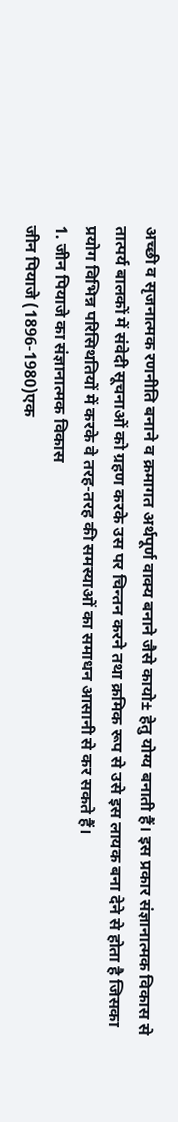अच्छी व सृजनात्मक रणनीति बनाने व क्रमागत अर्थपूर्ण वाक्य बनाने जैसे कायो± हेतु योग्य बनाती हैं। इस प्रकार संज्ञानात्मक विकास से तात्पर्य बालकों में संवेदी सूचनाओं को ग्रहण करके उस पर चिन्तन करने तथा क्रमिक रूप से उसे इस लायक बना देने से होता है जिसका प्रयोग विभिन्न परिसिथतियों में करके वे तरह-तरह की समस्याओं का समाधन आसानी से कर सकते हैं।
1. जीन पियाजे का संज्ञानात्मक विकास
जीन पियाजे (1896-1980)एक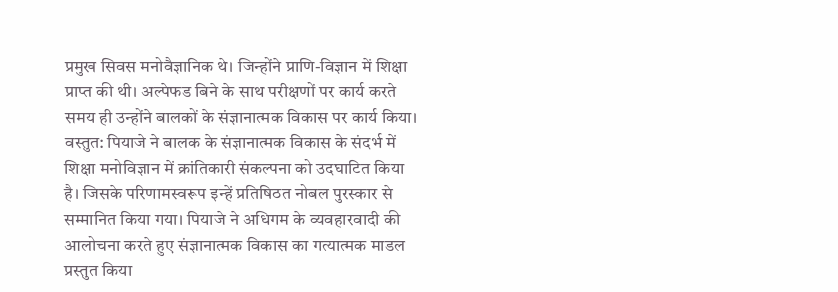प्रमुख सिवस मनोवैज्ञानिक थे। जिन्होंने प्राणि-विज्ञान में शिक्षा प्राप्त की थी। अल्पेफड बिने के साथ परीक्षणों पर कार्य करते समय ही उन्होंने बालकों के संज्ञानात्मक विकास पर कार्य किया।
वस्तुत: पियाजे ने बालक के संज्ञानात्मक विकास के संदर्भ में शिक्षा मनोविज्ञान में क्रांतिकारी संकल्पना को उदघाटित किया है। जिसके परिणामस्वरूप इन्हें प्रतिषिठत नोबल पुरस्कार से सम्मानित किया गया। पियाजे ने अधिगम के व्यवहारवादी की आलोचना करते हुए संज्ञानात्मक विकास का गत्यात्मक माडल प्रस्तुत किया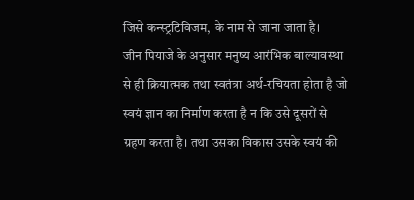जिसे कन्स्ट्रटिविजम, के नाम से जाना जाता है।
जीन पियाजे के अनुसार मनुष्य आरंभिक बाल्यावस्था से ही क्रियात्मक तथा स्वतंत्रा अर्थ-रचियता होता है जो स्वयं ज्ञान का निर्माण करता है न कि उसे दूसरों से ग्रहण करता है। तथा उसका विकास उसके स्वयं की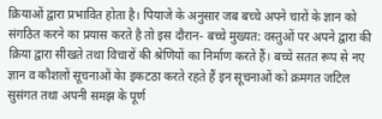क्रियाओं द्वारा प्रभावित होता है। पियाजे के अनुसार जब बच्चे अपने चारों के ज्ञान को संगठित करने का प्रयास करते है तो इस दौरान- बच्चे मुख्यत: वस्तुओं पर अपने द्वारा की क्रिया द्वारा सीखते तथा विचारों की श्रेणियों का निर्माण करते हैं। बच्चे सतत रूप से नए ज्ञान व कौशलों सूचनाओं केा इकटठा करते रहते हैं इन सूचनाओं को क्रमगत जटिल सुसंगत तथा अपनी समझ के पूर्ण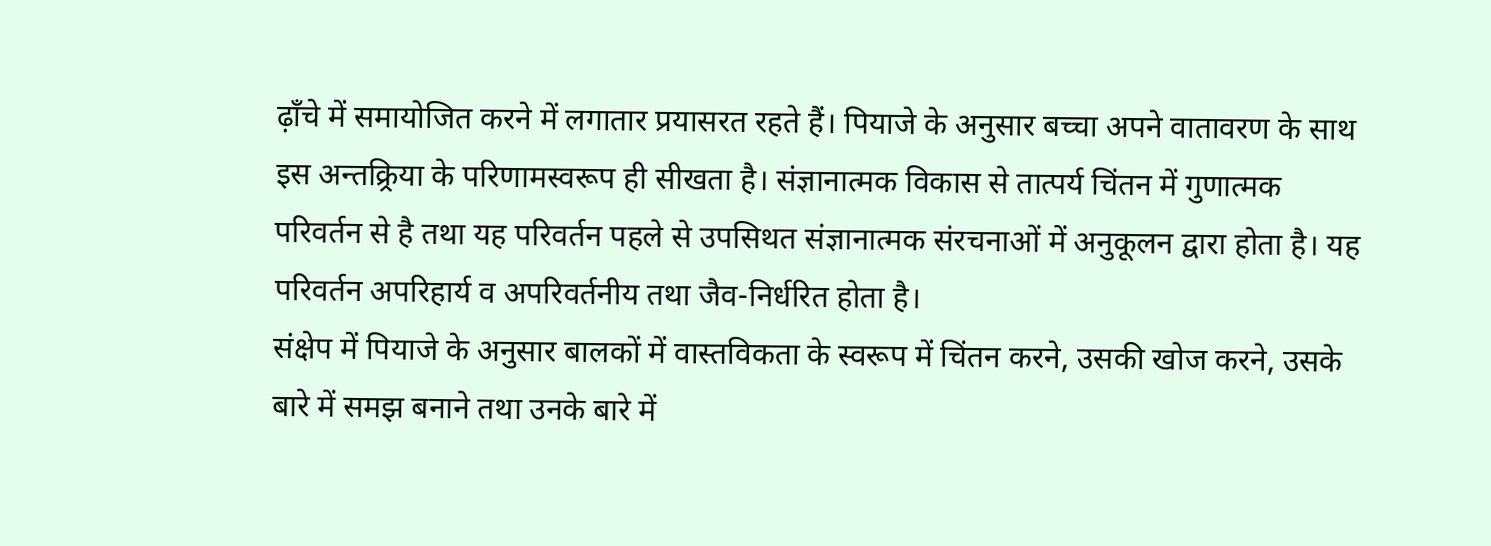ढ़ाँचे में समायोजित करने में लगातार प्रयासरत रहते हैं। पियाजे के अनुसार बच्चा अपने वातावरण के साथ इस अन्तक्र्रिया के परिणामस्वरूप ही सीखता है। संज्ञानात्मक विकास से तात्पर्य चिंतन में गुणात्मक  परिवर्तन से है तथा यह परिवर्तन पहले से उपसिथत संज्ञानात्मक संरचनाओं में अनुकूलन द्वारा होता है। यह परिवर्तन अपरिहार्य व अपरिवर्तनीय तथा जैव-निर्धरित होता है।
संक्षेप में पियाजे के अनुसार बालकों में वास्तविकता के स्वरूप में चिंतन करने, उसकी खोज करने, उसके बारे में समझ बनाने तथा उनके बारे में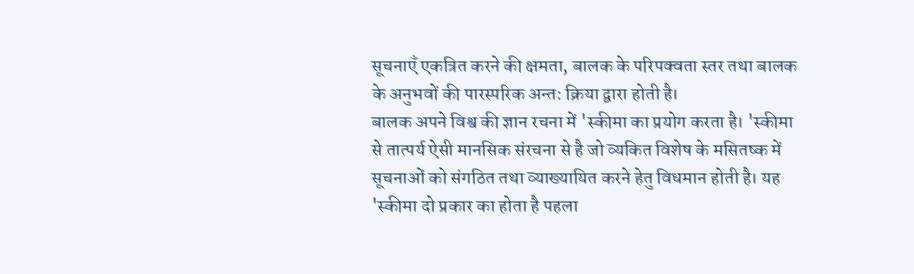सूचनाएँ एकत्रित करने की क्षमता, बालक के परिपक्वता स्तर तथा बालक के अनुभवों की पारस्परिक अन्त: क्रिया द्वारा होती है।
बालक अपने विश्व की ज्ञान रचना में 'स्कीमा का प्रयोग करता है। 'स्कीमा से तात्पर्य ऐसी मानसिक संरचना से है जो व्यकित विशेष के मसितष्क में सूचनाओं को संगठित तथा व्याख्यायित करने हेतु विधमान होती है। यह 'स्कीमा दो प्रकार का होता है पहला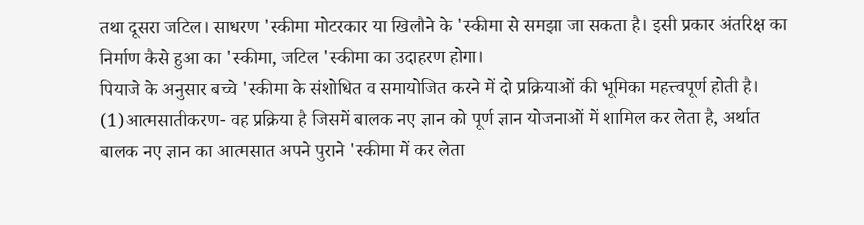तथा दूसरा जटिल। साधरण 'स्कीमा मोटरकार या खिलौने के 'स्कीमा से समझा जा सकता है। इसी प्रकार अंतरिक्ष का निर्माण कैसे हुआ का 'स्कीमा, जटिल 'स्कीमा का उदाहरण होगा।
पियाजे के अनुसार बच्चे 'स्कीमा के संशोधित व समायोजित करने में दो प्रक्रियाओं की भूमिका महत्त्वपूर्ण होती है।
(1)आत्मसातीकरण- वह प्रक्रिया है जिसमें बालक नए ज्ञान को पूर्ण ज्ञान योजनाओं में शामिल कर लेता है, अर्थात बालक नए ज्ञान का आत्मसात अपने पुराने 'स्कीमा में कर लेता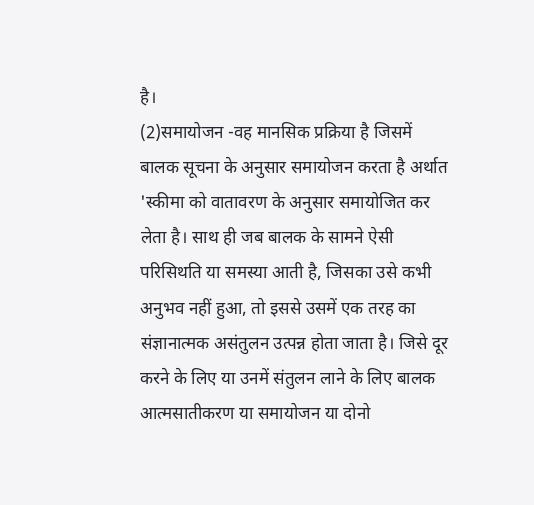है।
(2)समायोजन -वह मानसिक प्रक्रिया है जिसमें बालक सूचना के अनुसार समायोजन करता है अर्थात 'स्कीमा को वातावरण के अनुसार समायोजित कर लेता है। साथ ही जब बालक के सामने ऐसी परिसिथति या समस्या आती है, जिसका उसे कभी अनुभव नहीं हुआ, तो इससे उसमें एक तरह का संज्ञानात्मक असंतुलन उत्पन्न होता जाता है। जिसे दूर करने के लिए या उनमें संतुलन लाने के लिए बालक आत्मसातीकरण या समायोजन या दोनो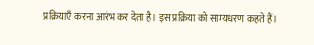प्रक्रियाएँ करना आरंभ कर देता है। इस प्रक्रिया को साम्यधरण कहते हैं।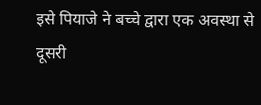इसे पियाजे ने बच्चे द्वारा एक अवस्था से दूसरी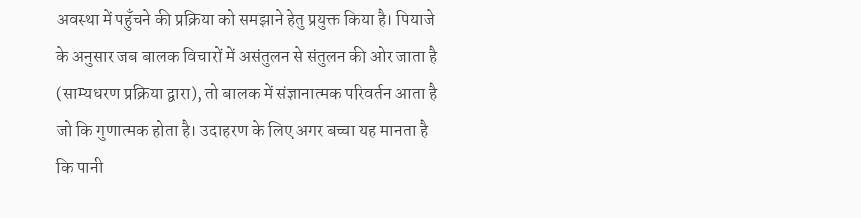अवस्था में पहुँचने की प्रक्रिया को समझाने हेतु प्रयुक्त किया है। पियाजे के अनुसार जब बालक विचारों में असंतुलन से संतुलन की ओर जाता है (साम्यधरण प्रक्रिया द्वारा), तो बालक में संज्ञानात्मक परिवर्तन आता है जो कि गुणात्मक होता है। उदाहरण के लिए अगर बच्चा यह मानता है कि पानी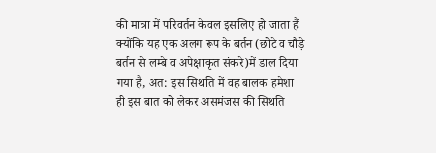की मात्रा में परिवर्तन केवल इसलिए हो जाता हैं क्योंकि यह एक अलग रूप के बर्तन (छोटे व चौड़े बर्तन से लम्बे व अपेक्षाकृत संकरे)में डाल दिया गया है, अत: इस सिथति में वह बालक हमेशा ही इस बात को लेकर असमंजस की सिथति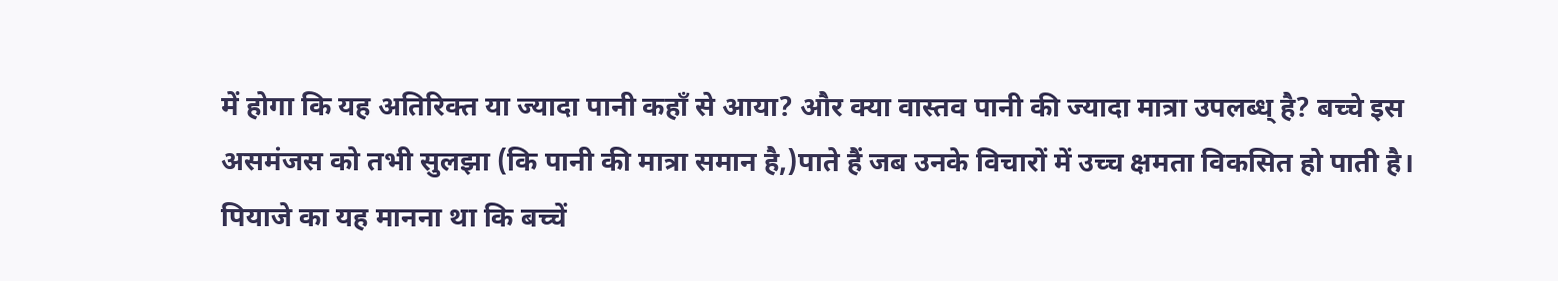में होगा कि यह अतिरिक्त या ज्यादा पानी कहाँ से आया? और क्या वास्तव पानी की ज्यादा मात्रा उपलब्ध् है? बच्चे इस असमंजस को तभी सुलझा (कि पानी की मात्रा समान है,)पाते हैं जब उनके विचारों में उच्च क्षमता विकसित हो पाती है।
पियाजे का यह मानना था कि बच्चें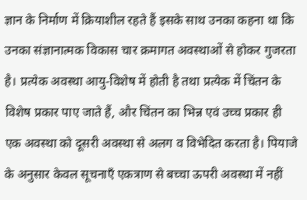ज्ञान के निर्माण में क्रियाशील रहते हैं इसके साथ उनका कहना था कि उनका संज्ञानात्मक विकास चार क्रमागत अवस्थाओं से होकर गुजरता है। प्रत्येक अवस्था आयु-विशेष में होती है तथा प्रत्येक में चिंतन के विशेष प्रकार पाए जाते हैं, और चिंतन का भिन्न एवं उच्च प्रकार ही एक अवस्था को दूसरी अवस्था से अलग व विभेदित करता है। पियाजे के अनुसार केवल सूचनाएँ एकत्राण से बच्चा ऊपरी अवस्था में नहीं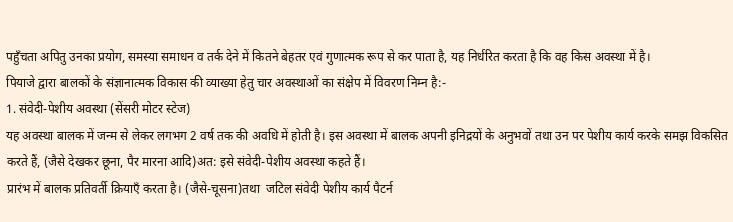पहुँचता अपितु उनका प्रयोग, समस्या समाधन व तर्क देने में कितने बेहतर एवं गुणात्मक रूप से कर पाता है, यह निर्धरित करता है कि वह किस अवस्था में है।
पियाजे द्वारा बालकों के संज्ञानात्मक विकास की व्याख्या हेतु चार अवस्थाओं का संक्षेप में विवरण निम्न है:-
1. संवेदी-पेशीय अवस्था (सेंसरी मोटर स्टेज)
यह अवस्था बालक में जन्म से लेकर लगभग 2 वर्ष तक की अवधि में होती है। इस अवस्था में बालक अपनी इनिद्रयों के अनुभवों तथा उन पर पेशीय कार्य करके समझ विकसित करते हैं, (जैसे देखकर छूना, पैर मारना आदि)अत: इसे संवेदी-पेशीय अवस्था कहते हैं।
प्रारंभ में बालक प्रतिवर्ती क्रियाएँ करता है। (जैसे-चूसना)तथा  जटिल संवेदी पेशीय कार्य पैटर्न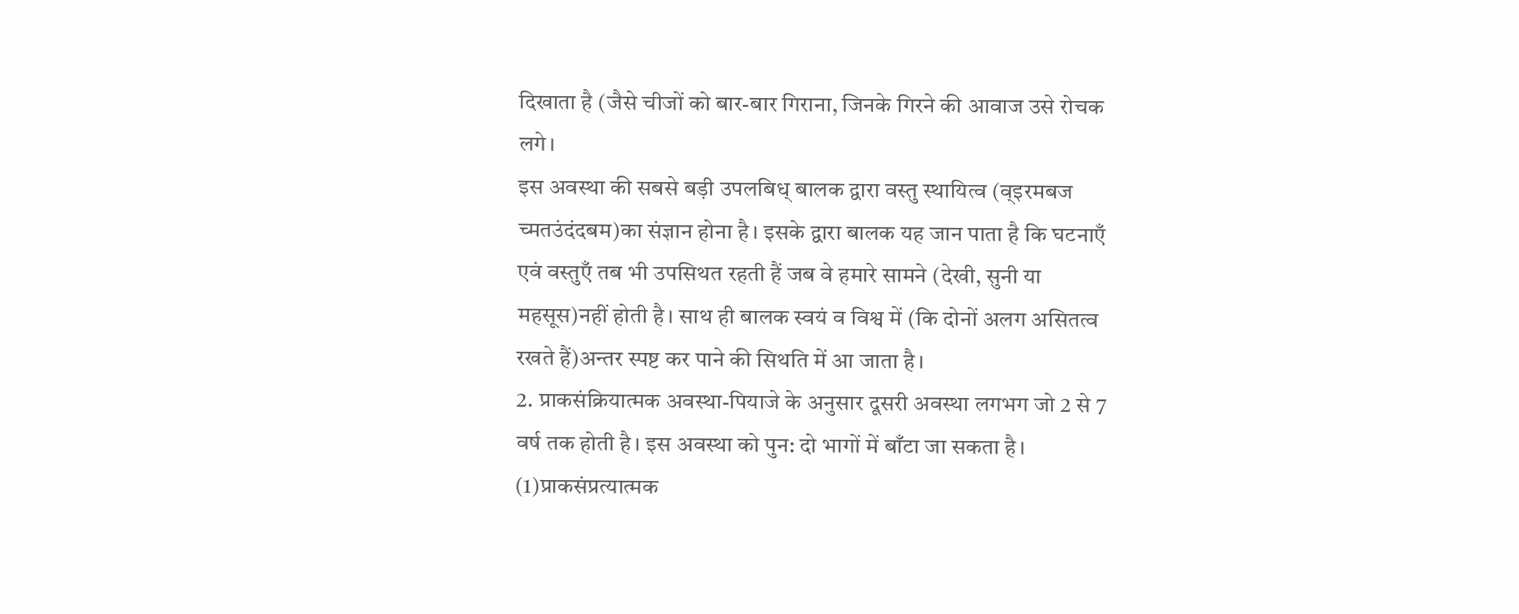दिखाता है (जैसे चीजों को बार-बार गिराना, जिनके गिरने की आवाज उसे रोचक लगे।
इस अवस्था की सबसे बड़ी उपलबिध् बालक द्वारा वस्तु स्थायित्व (व्इरमबज च्मतउंदंदबम)का संज्ञान होना है। इसके द्वारा बालक यह जान पाता है कि घटनाएँ एवं वस्तुएँ तब भी उपसिथत रहती हैं जब वे हमारे सामने (देखी, सुनी या महसूस)नहीं होती है। साथ ही बालक स्वयं व विश्व में (कि दोनों अलग असितत्व रखते हैं)अन्तर स्पष्ट कर पाने की सिथति में आ जाता है।
2. प्राकसंक्रियात्मक अवस्था-पियाजे के अनुसार दूसरी अवस्था लगभग जो 2 से 7 वर्ष तक होती है। इस अवस्था को पुन: दो भागों में बाँटा जा सकता है। (1)प्राकसंप्रत्यात्मक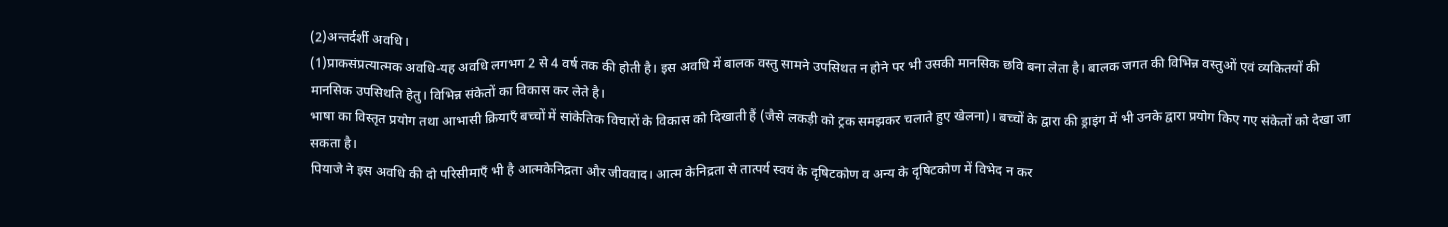(2)अन्तर्दर्शी अवधि।
(1)प्राकसंप्रत्यात्मक अवधि-यह अवधि लगभग 2 से 4 वर्ष तक की होती है। इस अवधि में बालक वस्तु सामने उपसिथत न होने पर भी उसकी मानसिक छवि बना लेता है। बालक जगत की विभिन्न वस्तुओं एवं व्यकितयों की मानसिक उपसिथति हेतु। विभिन्न संकेतों का विकास कर लेते है।
भाषा का विस्तृत प्रयोग तथा आभासी क्रियाएँ बच्चों में सांकेतिक विचारों के विकास को दिखाती हैं (जैसे लकड़ी को ट्रक समझकर चलाते हुए खेलना)। बच्चों के द्वारा की ड्राइंग में भी उनके द्वारा प्रयोग किए गए संकेतों को देखा जा सकता है।
पियाजे ने इस अवधि की दो परिसीमाएँ भी है आत्मकेनिद्रता और जीववाद। आत्म केनिद्रता से तात्पर्य स्वयं के दृषिटकोण व अन्य के दृषिटकोण में विभेद न कर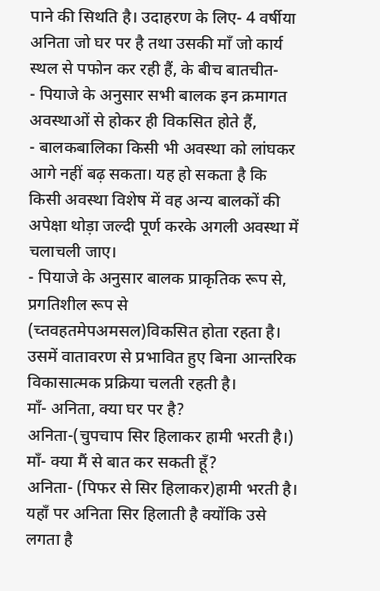पाने की सिथति है। उदाहरण के लिए- 4 वर्षीया अनिता जो घर पर है तथा उसकी माँ जो कार्य स्थल से पफोन कर रही हैं, के बीच बातचीत-
- पियाजे के अनुसार सभी बालक इन क्रमागत अवस्थाओं से होकर ही विकसित होते हैं,
- बालकबालिका किसी भी अवस्था को लांघकर आगे नहीं बढ़ सकता। यह हो सकता है कि किसी अवस्था विशेष में वह अन्य बालकों की अपेक्षा थोड़ा जल्दी पूर्ण करके अगली अवस्था में चलाचली जाए।
- पियाजे के अनुसार बालक प्राकृतिक रूप से, प्रगतिशील रूप से (च्तवहतमेपअमसल)विकसित होता रहता है। उसमें वातावरण से प्रभावित हुए बिना आन्तरिक विकासात्मक प्रक्रिया चलती रहती है।
माँ- अनिता, क्या घर पर है?
अनिता-(चुपचाप सिर हिलाकर हामी भरती है।)
माँ- क्या मैं से बात कर सकती हूँ?
अनिता- (पिफर से सिर हिलाकर)हामी भरती है।
यहाँ पर अनिता सिर हिलाती है क्योंकि उसे लगता है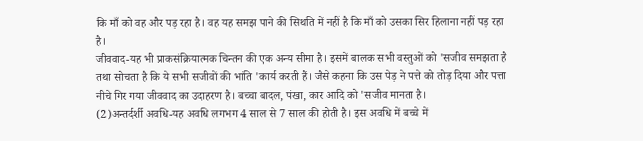कि माँ को वह और पड़ रहा है। वह यह समझ पाने की सिथति में नहीं है कि माँ को उसका सिर हिलाना नहीं पड़ रहा है।
जीववाद-यह भी प्राकसंक्रियात्मक चिन्तन की एक अन्य सीमा है। इसमें बालक सभी वस्तुओं को 'सजीव समझता है तथा सोचता है कि ये सभी सजीवों की भांति 'कार्य करती हैं। जैसे कहना कि उस पेड़ ने पत्ते को तोड़ दिया और पत्ता नीचे गिर गया जीववाद का उदाहरण है। बच्चा बादल, पंखा, कार आदि को 'सजीव मानता है।
(2)अन्तर्दर्शी अवधि-यह अवधि लगभग 4 साल से 7 साल की होती है। इस अवधि में बच्चे में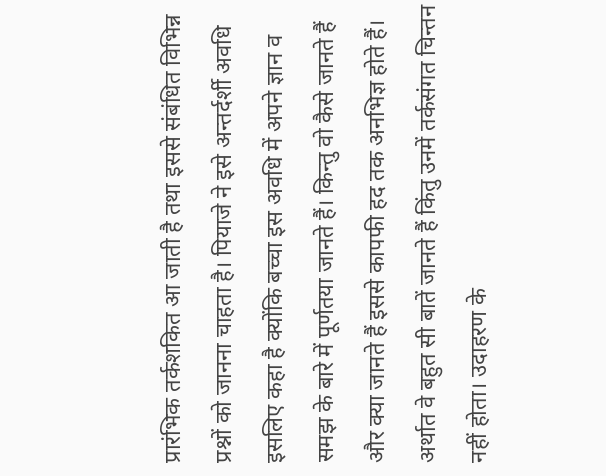प्रारंभिक तर्कशकित आ जाती है तथा इससे संबंधित विभिन्न प्रश्नों को जानना चाहता है। पियाजे ने इसे अन्तर्दर्शी अवधि इसलिए कहा है क्योंकि बच्चा इस अवधि में अपने ज्ञान व समझ के बारे में पूर्णतया जानते हैं। किन्तु वो कैसे जानते हैं और क्या जानते हैं इससे कापफी हद तक अनभिज्ञ होते हैं। अर्थात वे बहुत सी बातें जानते हैं किंतु उनमें तर्कसंगत चिन्तन नहीं होता। उदाहरण के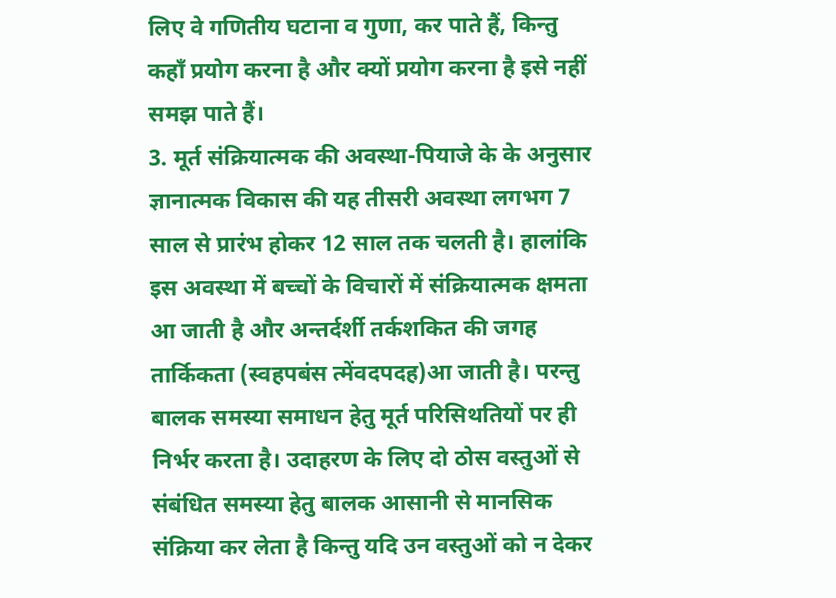लिए वे गणितीय घटाना व गुणा, कर पाते हैं, किन्तु कहाँ प्रयोग करना है और क्यों प्रयोग करना है इसे नहीं समझ पाते हैं।
3. मूर्त संक्रियात्मक की अवस्था-पियाजे के के अनुसार ज्ञानात्मक विकास की यह तीसरी अवस्था लगभग 7 साल से प्रारंभ होकर 12 साल तक चलती है। हालांकि इस अवस्था में बच्चों के विचारों में संक्रियात्मक क्षमता आ जाती है और अन्तर्दर्शी तर्कशकित की जगह तार्किकता (स्वहपबंस त्मेंवदपदह)आ जाती है। परन्तु बालक समस्या समाधन हेतु मूर्त परिसिथतियों पर ही निर्भर करता है। उदाहरण के लिए दो ठोस वस्तुओं से संबंधित समस्या हेतु बालक आसानी से मानसिक संक्रिया कर लेता है किन्तु यदि उन वस्तुओं को न देकर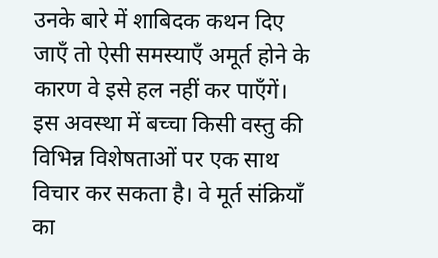उनके बारे में शाबिदक कथन दिए जाएँ तो ऐसी समस्याएँ अमूर्त होने के कारण वे इसे हल नहीं कर पाएँगें।
इस अवस्था में बच्चा किसी वस्तु की विभिन्न विशेषताओं पर एक साथ विचार कर सकता है। वे मूर्त संक्रियाँ का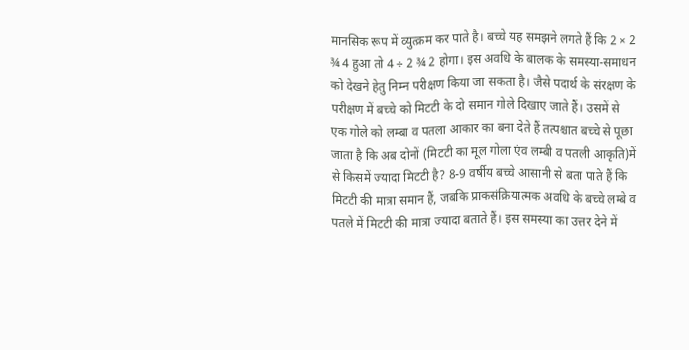मानसिक रूप में व्युत्क्रम कर पाते है। बच्चे यह समझने लगते हैं कि 2 × 2 ¾ 4 हुआ तो 4 ÷ 2 ¾ 2 होगा। इस अवधि के बालक के समस्या-समाधन को देखने हेतु निम्न परीक्षण किया जा सकता है। जैसे पदार्थ के संरक्षण के परीक्षण में बच्चे को मिटटी के दो समान गोले दिखाए जाते हैं। उसमें से एक गोले को लम्बा व पतला आकार का बना देते हैं तत्पश्चात बच्चे से पूछा जाता है कि अब दोनों (मिटटी का मूल गोला एंव लम्बी व पतली आकृति)में से किसमें ज्यादा मिटटी है? 8-9 वर्षीय बच्चे आसानी से बता पाते हैं कि मिटटी की मात्रा समान हैं, जबकि प्राकसंक्रियात्मक अवधि के बच्चे लम्बे व पतले में मिटटी की मात्रा ज्यादा बताते हैं। इस समस्या का उत्तर देने में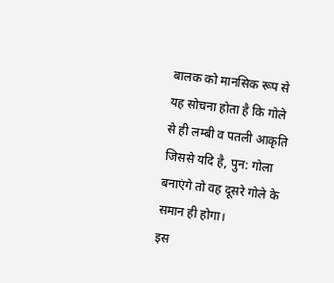बालक को मानसिक रूप से यह सोचना होता है कि गोले से ही लम्बी व पतली आकृति जिससे यदि है, पुन: गोला बनाएंगे तो वह दूसरे गोले के समान ही होगा।
इस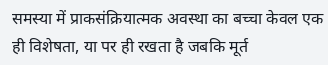समस्या में प्राकसंक्रियात्मक अवस्था का बच्चा केवल एक ही विशेषता, या पर ही रखता है जबकि मूर्त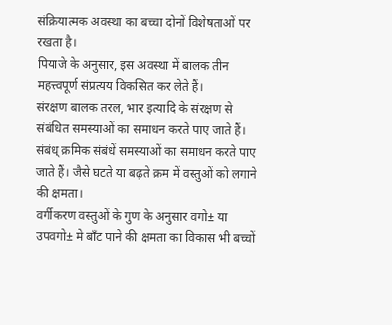संक्रियात्मक अवस्था का बच्चा दोनों विशेषताओं पर रखता है।
पियाजे के अनुसार, इस अवस्था में बालक तीन महत्त्वपूर्ण संप्रत्यय विकसित कर लेते हैं।
संरक्षण बालक तरल, भार इत्यादि के संरक्षण से संबंधित समस्याओं का समाधन करते पाए जाते हैं।
संबंध् क्रमिक संबंधें समस्याओं का समाधन करते पाए जाते हैं। जैसे घटते या बढ़ते क्रम में वस्तुओं को लगाने की क्षमता।
वर्गीकरण वस्तुओं के गुण के अनुसार वगो± या उपवगो± मे बाँट पाने की क्षमता का विकास भी बच्चों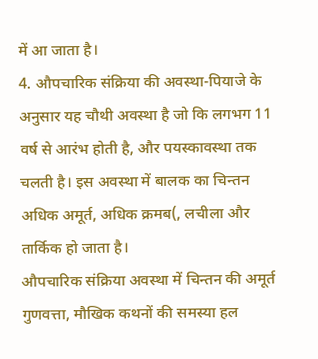में आ जाता है।
4. औपचारिक संक्रिया की अवस्था-पियाजे के अनुसार यह चौथी अवस्था है जो कि लगभग 11 वर्ष से आरंभ होती है, और पयस्कावस्था तक चलती है। इस अवस्था में बालक का चिन्तन अधिक अमूर्त, अधिक क्रमब(, लचीला और तार्किक हो जाता है।
औपचारिक संक्रिया अवस्था में चिन्तन की अमूर्त गुणवत्ता, मौखिक कथनों की समस्या हल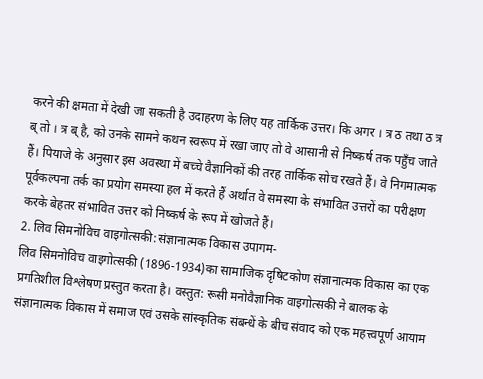करने की क्षमता में देखी जा सकती है उदाहरण के लिए यह तार्किक उत्तर। कि अगर । त्र ठ तथा ठ त्र ब् तो । त्र ब् है, को उनके सामने कथन स्वरूप में रखा जाए तो वे आसानी से निष्कर्ष तक पहुँच जाते हैं। पियाजे के अनुसार इस अवस्था में बच्चे वैज्ञानिकों की तरह तार्किक सोच रखते हैं। वे निगमात्मक पूर्वकल्पना तर्क का प्रयोग समस्या हल में करते हैं अर्थात वे समस्या के संभावित उत्तरों का परीक्षण करके बेहतर संभावित उत्तर को निष्कर्ष के रूप में खोजते हैं।
2. लिव सिमनोविच वाइगोत्सकी:संज्ञानात्मक विकास उपागम-
लिव सिमनोविच वाइगोत्सकी (1896-1934)का सामाजिक दृषिटकोण संज्ञानात्मक विकास का एक प्रगतिशील विश्लेषण प्रस्तुत करता है। वस्तुत: रूसी मनोवैज्ञानिक वाइगोत्सकी ने बालक के संज्ञानात्मक विकास में समाज एवं उसके सांस्कृतिक संबन्धें के बीच संवाद को एक महत्त्वपूर्ण आयाम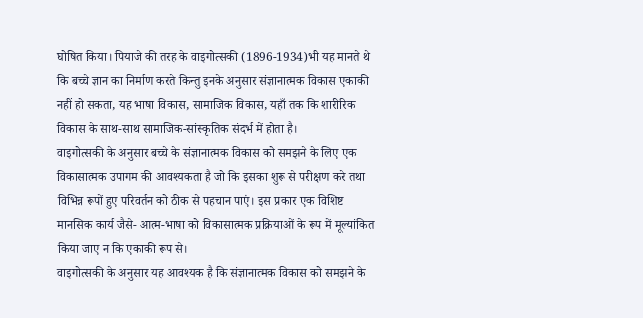घोषित किया। पियाजे की तरह के वाइगोत्सकी (1896-1934)भी यह मानते थे कि बच्चे ज्ञान का निर्माण करते किन्तु इनके अनुसार संज्ञानात्मक विकास एकाकी नहीं हो सकता, यह भाषा विकास, सामाजिक विकास, यहाँ तक कि शारीरिक विकास के साथ-साथ सामाजिक-सांस्कृतिक संदर्भ में होता है।
वाइगोत्सकी के अनुसार बच्चे के संज्ञानात्मक विकास को समझने के लिए एक विकासात्मक उपागम की आवश्यकता है जो कि इसका शुरू से परीक्षण करे तथा विभिन्न रूपों हुए परिवर्तन को ठीक से पहचान पाएं। इस प्रकार एक विशिष्ट मानसिक कार्य जैसे- आत्म-भाषा को विकासात्मक प्रक्रियाओं के रूप में मूल्यांकित किया जाए न कि एकाकी रूप से।
वाइगोत्सकी के अनुसार यह आवश्यक है कि संज्ञानात्मक विकास को समझने के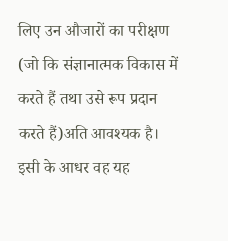लिए उन औजारों का परीक्षण (जो कि संज्ञानात्मक विकास में करते हैं तथा उसे रूप प्रदान करते हैं)अति आवश्यक है। इसी के आधर वह यह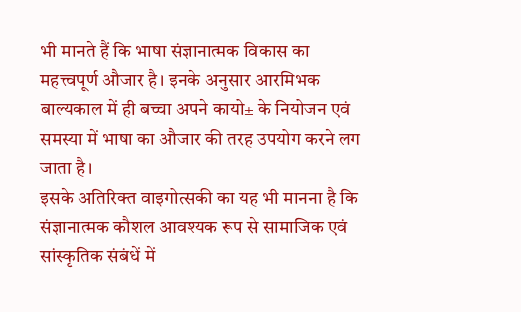भी मानते हैं कि भाषा संज्ञानात्मक विकास का महत्त्वपूर्ण औजार है। इनके अनुसार आरमिभक बाल्यकाल में ही बच्चा अपने कायो± के नियोजन एवं समस्या में भाषा का औजार की तरह उपयोग करने लग जाता है।
इसके अतिरिक्त वाइगोत्सकी का यह भी मानना है कि संज्ञानात्मक कौशल आवश्यक रूप से सामाजिक एवं सांस्कृतिक संबंधें में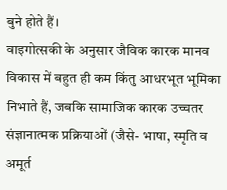बुने होते हैं।
वाइगोत्सकी के अनुसार जैविक कारक मानव विकास में बहुत ही कम किंतु आधरभूत भूमिका निभाते हैं, जबकि सामाजिक कारक उच्चतर संज्ञानात्मक प्रक्रियाओं (जैसे- भाषा, स्मृति व अमूर्त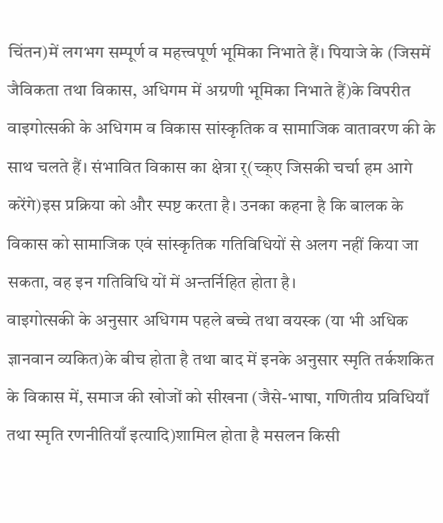चिंतन)में लगभग सम्पूर्ण व महत्त्वपूर्ण भूमिका निभाते हैं। पियाजे के (जिसमें जैविकता तथा विकास, अधिगम में अग्रणी भूमिका निभाते हैं)के विपरीत वाइगोत्सकी के अधिगम व विकास सांस्कृतिक व सामाजिक वातावरण की के साथ चलते हैं। संभावित विकास का क्षेत्रा र्(च्क्ए जिसकी चर्चा हम आगे करेंगे)इस प्रक्रिया को और स्पष्ट करता है। उनका कहना है कि बालक के विकास को सामाजिक एवं सांस्कृतिक गतिविधियों से अलग नहीं किया जा सकता, वह इन गतिविधि यों में अन्तर्निहित होता है।
वाइगोत्सकी के अनुसार अधिगम पहले बच्चे तथा वयस्क (या भी अधिक ज्ञानवान व्यकित)के बीच होता है तथा बाद में इनके अनुसार स्मृति तर्कशकित के विकास में, समाज की खोजों को सीखना (जैसे-भाषा, गणितीय प्रविधियाँ तथा स्मृति रणनीतियाँ इत्यादि)शामिल होता है मसलन किसी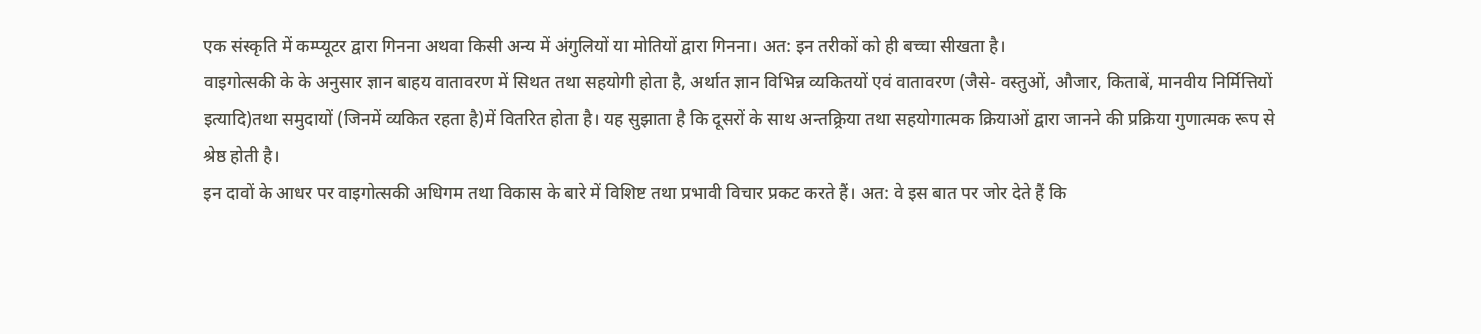एक संस्कृति में कम्प्यूटर द्वारा गिनना अथवा किसी अन्य में अंगुलियों या मोतियों द्वारा गिनना। अत: इन तरीकों को ही बच्चा सीखता है।
वाइगोत्सकी के के अनुसार ज्ञान बाहय वातावरण में सिथत तथा सहयोगी होता है, अर्थात ज्ञान विभिन्न व्यकितयों एवं वातावरण (जैसे- वस्तुओं, औजार, किताबें, मानवीय निर्मित्तियों इत्यादि)तथा समुदायों (जिनमें व्यकित रहता है)में वितरित होता है। यह सुझाता है कि दूसरों के साथ अन्तक्र्रिया तथा सहयोगात्मक क्रियाओं द्वारा जानने की प्रक्रिया गुणात्मक रूप से श्रेष्ठ होती है।
इन दावों के आधर पर वाइगोत्सकी अधिगम तथा विकास के बारे में विशिष्ट तथा प्रभावी विचार प्रकट करते हैं। अत: वे इस बात पर जोर देते हैं कि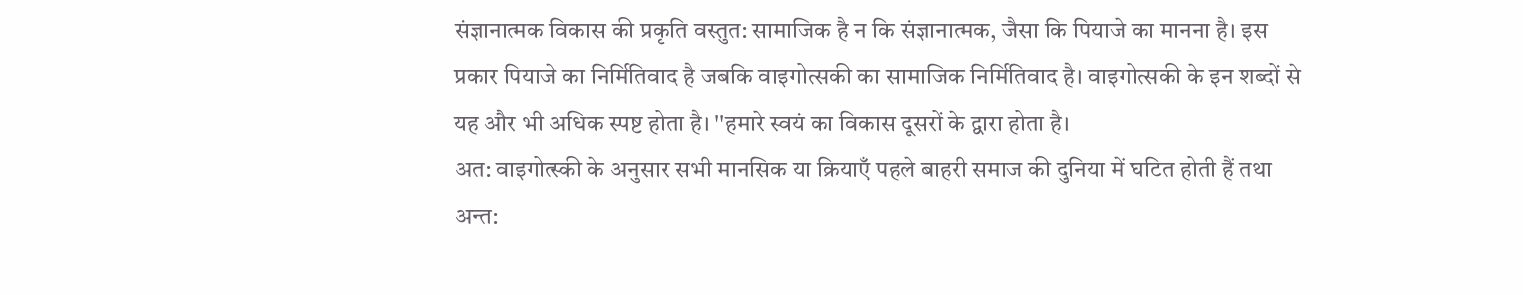संज्ञानात्मक विकास की प्रकृति वस्तुत: सामाजिक है न कि संज्ञानात्मक, जैसा कि पियाजे का मानना है। इस प्रकार पियाजे का निर्मितिवाद है जबकि वाइगोत्सकी का सामाजिक निर्मितिवाद है। वाइगोत्सकी के इन शब्दों से यह और भी अधिक स्पष्ट होता है। ''हमारे स्वयं का विकास दूसरों के द्वारा होता है।
अत: वाइगोत्स्की के अनुसार सभी मानसिक या क्रियाएँ पहले बाहरी समाज की दुनिया में घटित होती हैं तथा अन्त: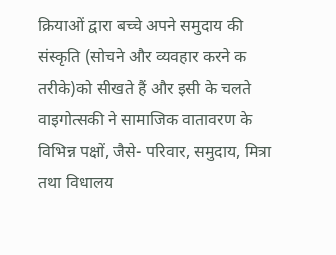क्रियाओं द्वारा बच्चे अपने समुदाय की संस्कृति (सोचने और व्यवहार करने क तरीके)को सीखते हैं और इसी के चलते वाइगोत्सकी ने सामाजिक वातावरण के विभिन्न पक्षों, जैसे- परिवार, समुदाय, मित्रा तथा विधालय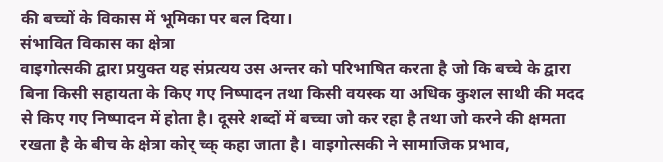की बच्चों के विकास में भूमिका पर बल दिया।
संभावित विकास का क्षेत्रा
वाइगोत्सकी द्वारा प्रयुक्त यह संप्रत्यय उस अन्तर को परिभाषित करता है जो कि बच्चे के द्वारा बिना किसी सहायता के किए गए निष्पादन तथा किसी वयस्क या अधिक कुशल साथी की मदद से किए गए निष्पादन में होता है। दूसरे शब्दों में बच्चा जो कर रहा है तथा जो करने की क्षमता रखता है के बीच के क्षेत्रा कोर् च्क् कहा जाता है। वाइगोत्सकी ने सामाजिक प्रभाव,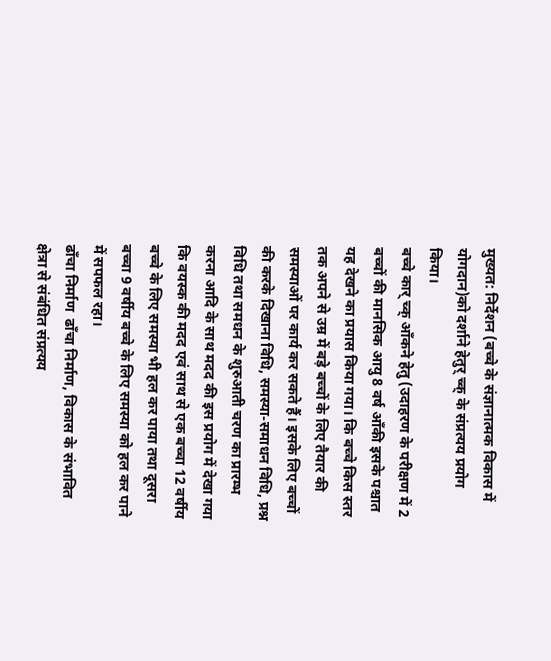मुख्यत: निर्देशन (बच्चे के संज्ञानात्मक विकास में योगदान)को दर्शाने हेतुर् च्क् के संप्रत्यय प्रयोग किया।
बच्चे कार् च्क् आँकने हेतु (उदाहरण के परीक्षण में 2 बच्चों की मानसिक आयु 8 वर्ष आँकी इसके पश्चात यह देखने का प्रयास किया गया। कि बच्चे किस स्तर तक अपने से उम्र में बड़े बच्चों के लिए तैयार की समस्याओं पर कार्य कर सकते हैं। इसके लिए बच्चों की करके दिखाना विधि, समस्या-समाधन विधि, प्रश्न विधि तथा समधन के शुरुआती चरण का प्रारम्भ करना आदि के साथ मदद की इस प्रयोग में देखा गया कि वयस्क की मदद एवं साथ से एक बच्चा 12 वर्षीय बच्चे के लिए समस्या भी हल कर पाया तथा दूसरा बच्चा 9 वर्षीय बच्चे के लिए समस्या को हल कर पाने में सपफल रहा।
ढाँचा निर्माण  ढाँचा निर्माण, विकास के संभावित क्षेत्रा से संबंधित संप्रत्यय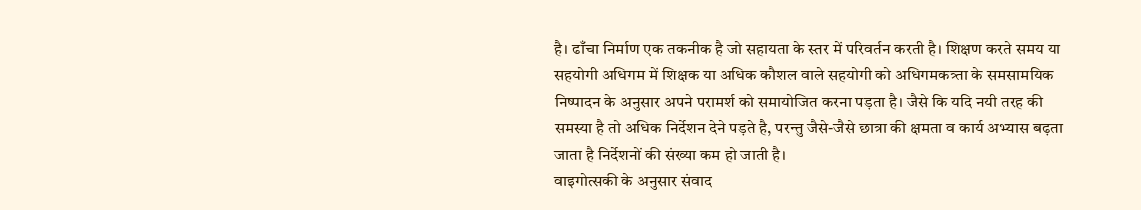है। ढाँचा निर्माण एक तकनीक है जो सहायता के स्तर में परिवर्तन करती है। शिक्षण करते समय या सहयोगी अधिगम में शिक्षक या अधिक कौशल वाले सहयोगी को अधिगमकत्र्ता के समसामयिक निष्पादन के अनुसार अपने परामर्श को समायोजित करना पड़ता है। जैसे कि यदि नयी तरह की समस्या है तो अधिक निर्देशन देने पड़ते है, परन्तु जैसे-जैसे छात्रा की क्षमता व कार्य अभ्यास बढ़ता जाता है निर्देशनों की संख्या कम हो जाती है।
वाइगोत्सकी के अनुसार संवाद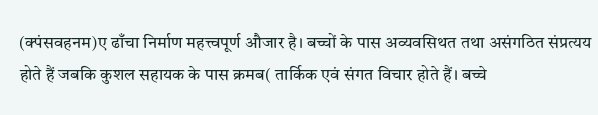(क्पंसवहनम)ए ढाँचा निर्माण महत्त्वपूर्ण औजार है। बच्चों के पास अव्यवसिथत तथा असंगठित संप्रत्यय होते हैं जबकि कुशल सहायक के पास क्रमब( तार्किक एवं संगत विचार होते हैं। बच्चे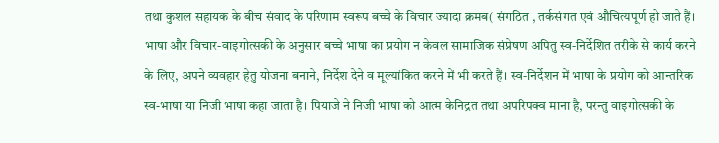तथा कुशल सहायक के बीच संवाद के परिणाम स्वरूप बच्चे के विचार ज्यादा क्रमब( संगठित , तर्कसंगत एवं औचित्यपूर्ण हो जाते हैं।
भाषा और विचार-वाइगोत्सकी के अनुसार बच्चे भाषा का प्रयोग न केवल सामाजिक संप्रेषण अपितु स्व-निर्देशित तरीके से कार्य करने के लिए, अपने व्यवहार हेतु योजना बनाने, निर्देश देने व मूल्यांकित करने में भी करते हैं। स्व-निर्देशन में भाषा के प्रयोग को आन्तरिक स्व-भाषा या निजी भाषा कहा जाता है। पियाजे ने निजी भाषा को आत्म केनिद्रत तथा अपरिपक्व माना है, परन्तु वाइगोत्सकी के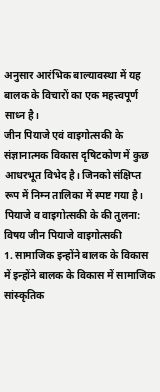अनुसार आरंभिक बाल्यावस्था में यह बालक के विचारों का एक महत्त्वपूर्ण साध्न है।
जीन पियाजे एवं वाइगोत्सकी के संज्ञानात्मक विकास दृषिटकोण में कुछ आधरभूत विभेद है। जिनको संक्षिप्त रूप में निम्न तालिका में स्पष्ट गया है।
पियाजे व वाइगोत्सकी के की तुलना:
विषय जीन पियाजे वाइगोत्सकी
1. सामाजिक इन्होंने बालक के विकास में इन्होंने बालक के विकास में सामाजिक सांस्कृतिक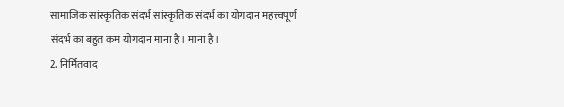सामाजिक सांस्कृतिक संदर्भ सांस्कृतिक संदर्भ का योगदान महत्त्वपूर्ण संदर्भ का बहुत कम योगदान माना है। माना है।
2. निर्मितवाद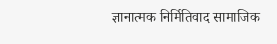ज्ञानात्मक निर्मितिवाद सामाजिक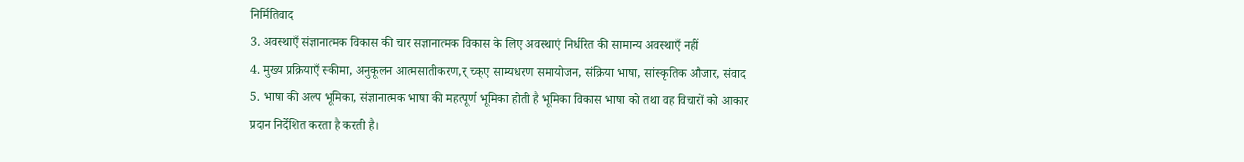निर्मितिवाद
3. अवस्थाएँ संज्ञानात्मक विकास की चार सज्ञानात्मक विकास के लिए अवस्थाएं निर्धरित की सामान्य अवस्थाएँ नहीं
4. मुख्य प्रक्रियाएँ स्कीमा, अनुकूलन आत्मसातीकरण,र् च्क्ए साम्यधरण समायोजन, संक्रिया भाषा, सांस्कृतिक औजार, संवाद
5. भाषा की अल्प भूमिका, संज्ञानात्मक भाषा की महत्पूर्ण भूमिका होती है भूमिका विकास भाषा को तथा वह विचारों को आकार प्रदान निर्देशित करता है करती है।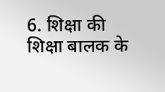6. शिक्षा की शिक्षा बालक के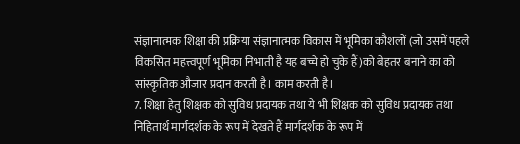संज्ञानात्मक शिक्षा की प्रक्रिया संज्ञानात्मक विकास में भूमिका कौशलों (जो उसमें पहले विकसित महत्त्वपूर्ण भूमिका निभाती है यह बच्चे हो चुके हैं)को बेहतर बनाने का को सांस्कृतिक औजार प्रदान करती है। काम करती है।
7. शिक्षा हेतु शिक्षक को सुविध प्रदायक तथा ये भी शिक्षक को सुविध प्रदायक तथा निहितार्थ मार्गदर्शक के रूप में देखते हैं मार्गदर्शक के रूप में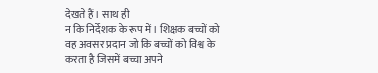देखते हैं। साथ ही
न कि निर्देशक के रूप में। शिक्षक बच्चों को वह अवसर प्रदान जो कि बच्चों को विश्व के करता है जिसमें बच्चा अपने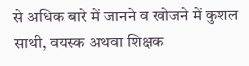से अधिक बारे में जानने व खोजने में कुशल साथी, वयस्क अथवा शिक्षक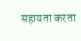सहायता करता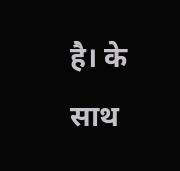है। के साथ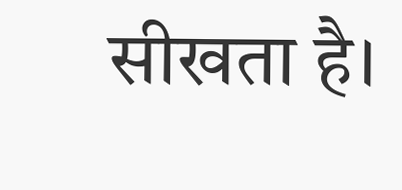सीखता है।